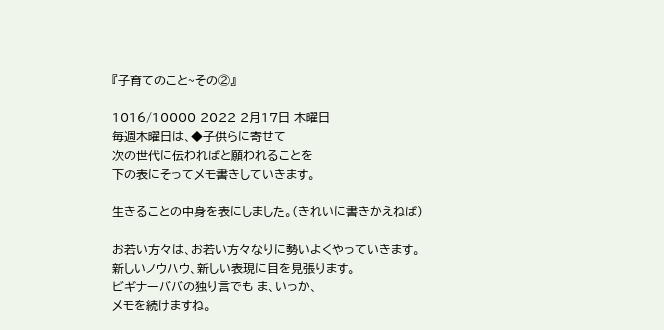『子育てのこと~その②』

1016/10000 2022 2月17日 木曜日
毎週木曜日は、◆子供らに寄せて
次の世代に伝わればと願われることを
下の表にそってメモ書きしていきます。

生きることの中身を表にしました。(きれいに書きかえねば)

お若い方々は、お若い方々なりに勢いよくやっていきます。
新しいノウハウ、新しい表現に目を見張ります。
ビギナーババの独り言でも ま、いっか、
メモを続けますね。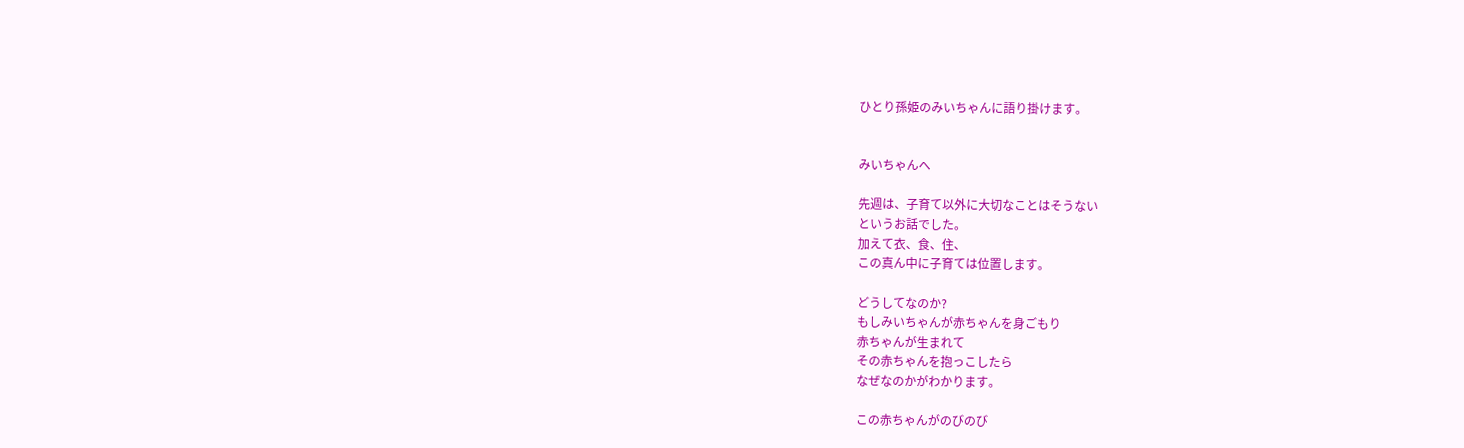ひとり孫姫のみいちゃんに語り掛けます。


みいちゃんへ

先週は、子育て以外に大切なことはそうない
というお話でした。
加えて衣、食、住、
この真ん中に子育ては位置します。

どうしてなのか?
もしみいちゃんが赤ちゃんを身ごもり
赤ちゃんが生まれて
その赤ちゃんを抱っこしたら
なぜなのかがわかります。

この赤ちゃんがのびのび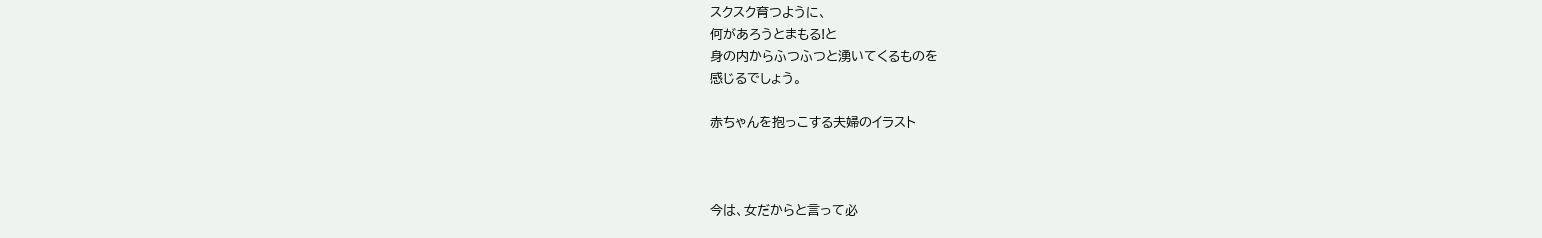スクスク育つように、
何があろうとまもる!と
身の内からふつふつと湧いてくるものを
感じるでしょう。

赤ちゃんを抱っこする夫婦のイラスト



今は、女だからと言って必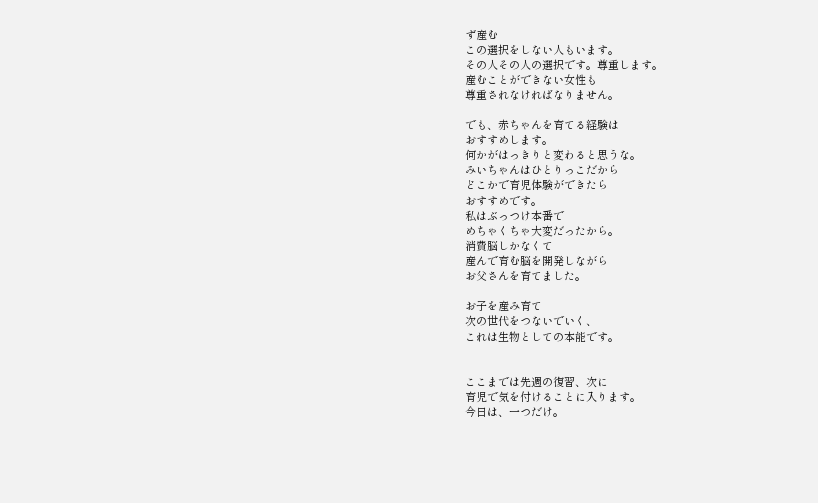ず産む
この選択をしない人もいます。
その人その人の選択です。尊重します。
産むことができない女性も
尊重されなければなりません。

でも、赤ちゃんを育てる経験は
おすすめします。
何かがはっきりと変わると思うな。
みいちゃんはひとりっこだから
どこかで育児体験ができたら
おすすめです。
私はぶっつけ本番で
めちゃくちゃ大変だったから。
消費脳しかなくて
産んで育む脳を開発しながら
お父さんを育てました。

お子を産み育て
次の世代をつないでいく、
これは生物としての本能です。


ここまでは先週の復習、次に
育児で気を付けることに入ります。
今日は、一つだけ。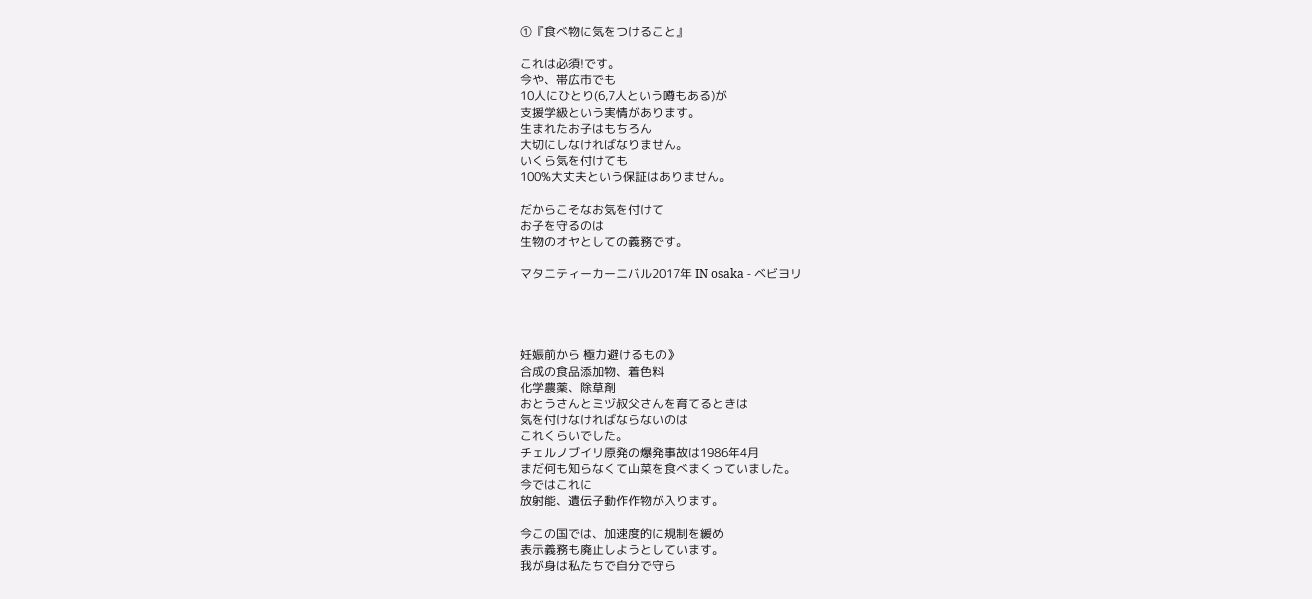①『食べ物に気をつけること』

これは必須!です。
今や、帯広市でも
10人にひとり(6,7人という噂もある)が
支援学級という実情があります。
生まれたお子はもちろん
大切にしなければなりません。
いくら気を付けても
100%大丈夫という保証はありません。

だからこそなお気を付けて
お子を守るのは
生物のオヤとしての義務です。

マタニティーカーニバル2017年 IN osaka - ベビヨリ




妊娠前から 極力避けるもの》
合成の食品添加物、着色料
化学農薬、除草剤
おとうさんとミヅ叔父さんを育てるときは
気を付けなければならないのは
これくらいでした。
チェルノブイリ原発の爆発事故は1986年4月
まだ何も知らなくて山菜を食べまくっていました。
今ではこれに
放射能、遺伝子動作作物が入ります。

今この国では、加速度的に規制を緩め
表示義務も廃止しようとしています。
我が身は私たちで自分で守ら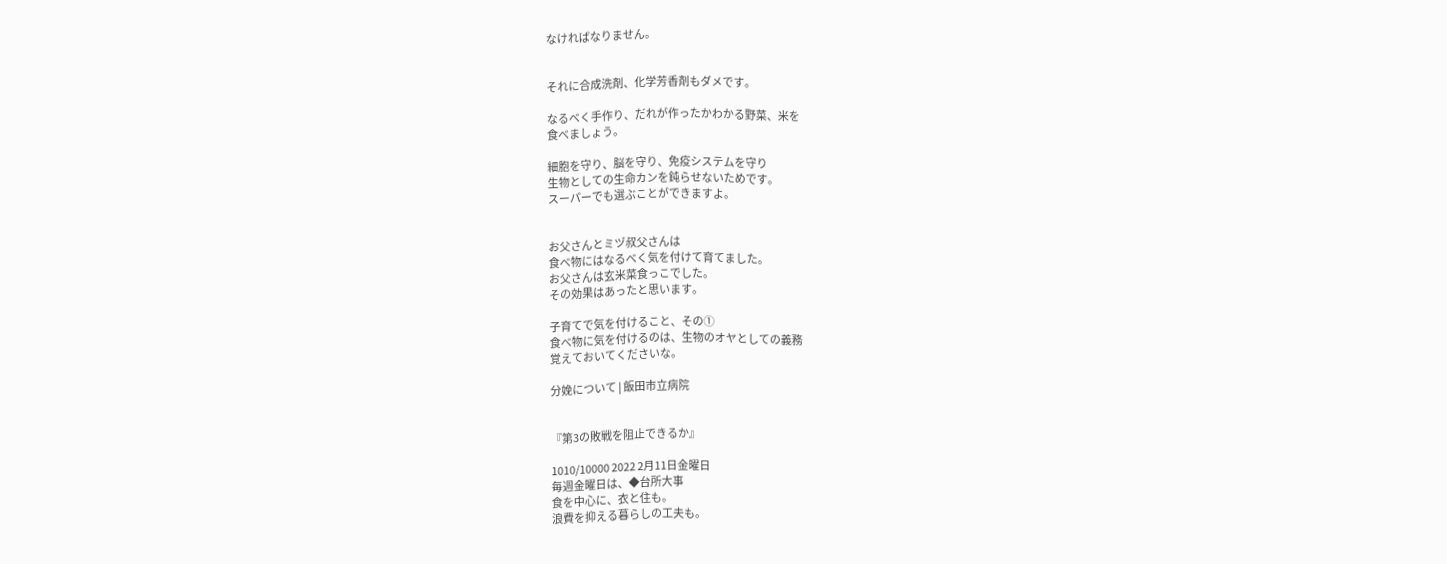なければなりません。


それに合成洗剤、化学芳香剤もダメです。

なるべく手作り、だれが作ったかわかる野菜、米を
食べましょう。

細胞を守り、脳を守り、免疫システムを守り
生物としての生命カンを鈍らせないためです。
スーパーでも選ぶことができますよ。


お父さんとミヅ叔父さんは
食べ物にはなるべく気を付けて育てました。
お父さんは玄米菜食っこでした。
その効果はあったと思います。

子育てで気を付けること、その①
食べ物に気を付けるのは、生物のオヤとしての義務
覚えておいてくださいな。

分娩について | 飯田市立病院


『第3の敗戦を阻止できるか』

1010/10000 2022 2月11日金曜日
毎週金曜日は、◆台所大事
食を中心に、衣と住も。
浪費を抑える暮らしの工夫も。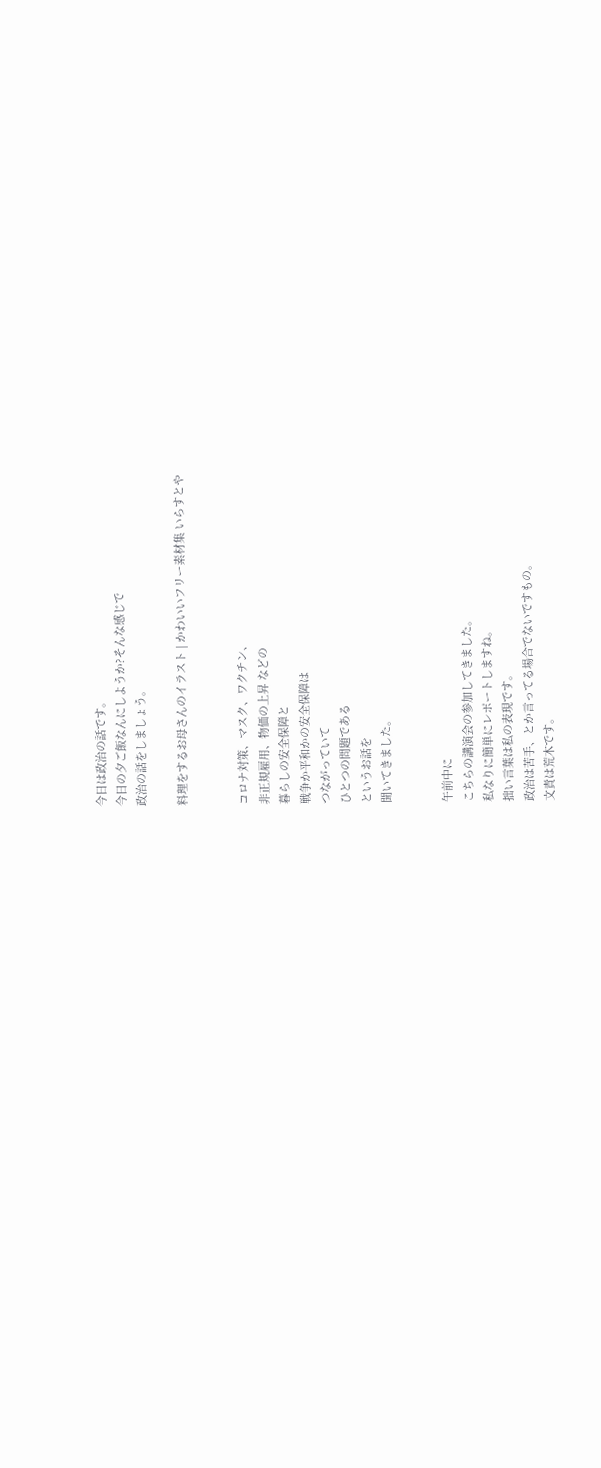今日は政治の話です。
今日の夕ご飯なんにしようか?そんな感じで
政治の話をしましょう。

料理をするお母さんのイラスト | かわいいフリー素材集 いらすとや


コロナ対策、マスク、ワクチン、
非正規雇用、物価の上昇 などの
暮らしの安全保障と
戦争か平和かの安全保障は
つながっていて
ひとつの問題である
というお話を
聞いてきました。


午前中に
こちらの講演会の参加してきました。
私なりに簡単にレポートしますね。
拙い言葉は私の表現です。
政治は苦手、とか言ってる場合でないですもの。
文責は荒木です。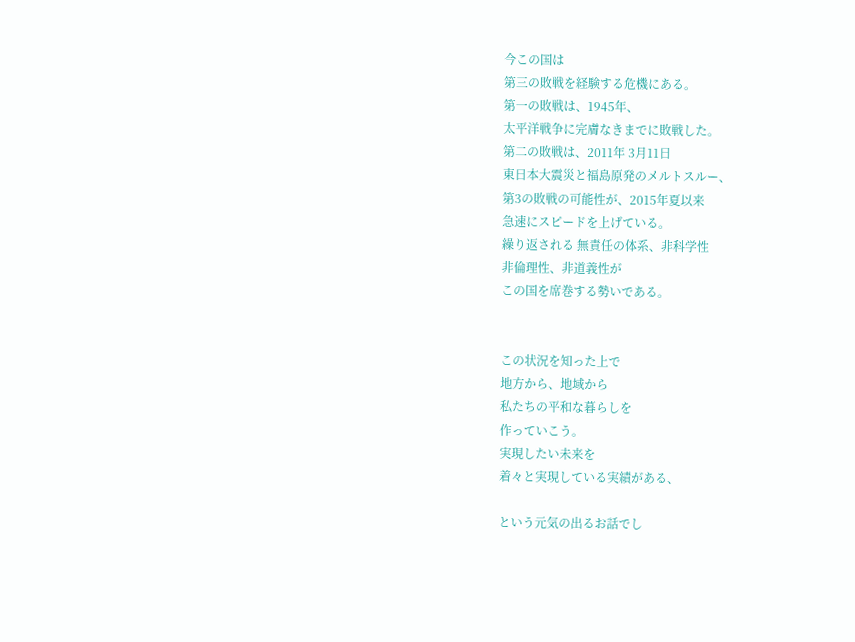今この国は
第三の敗戦を経験する危機にある。
第一の敗戦は、1945年、
太平洋戦争に完膚なきまでに敗戦した。
第二の敗戦は、2011年 3月11日
東日本大震災と福島原発のメルトスルー、
第3の敗戦の可能性が、2015年夏以来
急速にスピードを上げている。
繰り返される 無責任の体系、非科学性
非倫理性、非道義性が
この国を席巻する勢いである。


この状況を知った上で
地方から、地域から
私たちの平和な暮らしを
作っていこう。
実現したい未来を
着々と実現している実績がある、

という元気の出るお話でし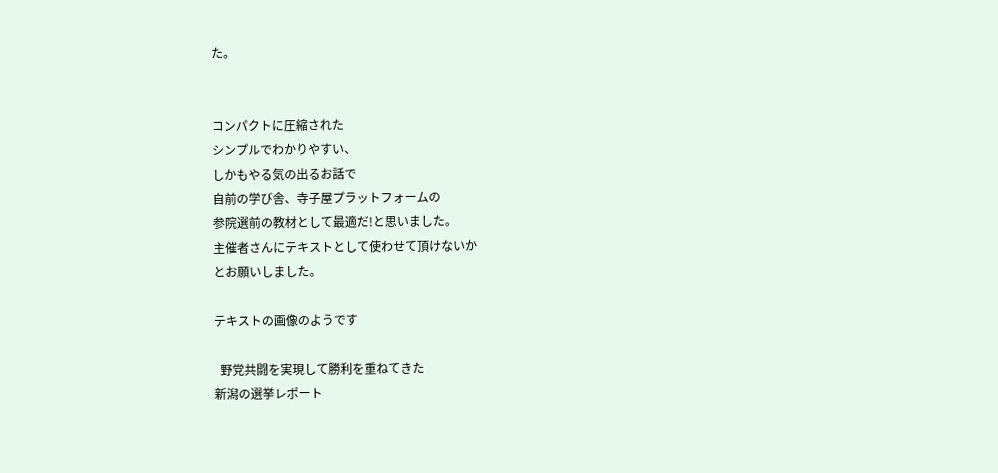た。


コンパクトに圧縮された
シンプルでわかりやすい、
しかもやる気の出るお話で
自前の学び舎、寺子屋プラットフォームの
参院選前の教材として最適だ!と思いました。
主催者さんにテキストとして使わせて頂けないか
とお願いしました。

テキストの画像のようです

  野党共闘を実現して勝利を重ねてきた
新潟の選挙レポート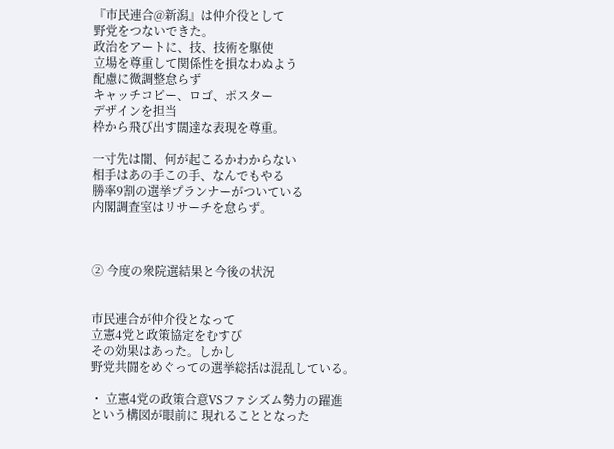『市民連合@新潟』は仲介役として
野党をつないできた。
政治をアートに、技、技術を駆使
立場を尊重して関係性を損なわぬよう
配慮に微調整怠らず
キャッチコピー、ロゴ、ポスター
デザインを担当
枠から飛び出す闊達な表現を尊重。

一寸先は闇、何が起こるかわからない
相手はあの手この手、なんでもやる
勝率9割の選挙プランナーがついている
内閣調査室はリサーチを怠らず。



② 今度の衆院選結果と今後の状況


市民連合が仲介役となって
立憲4党と政策協定をむすび
その効果はあった。しかし
野党共闘をめぐっての選挙総括は混乱している。

・ 立憲4党の政策合意VSファシズム勢力の躍進
という構図が眼前に 現れることとなった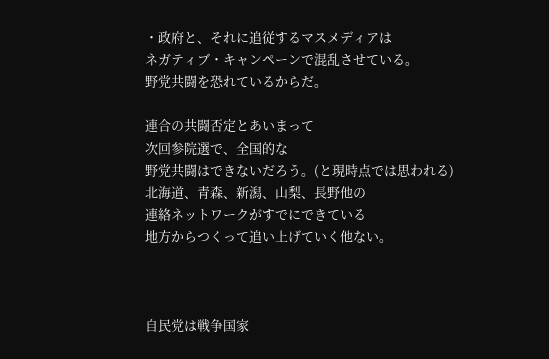・政府と、それに追従するマスメディアは
ネガティブ・キャンペーンで混乱させている。
野党共闘を恐れているからだ。

連合の共闘否定とあいまって
次回参院選で、全国的な
野党共闘はできないだろう。(と現時点では思われる)
北海道、青森、新潟、山梨、長野他の
連絡ネットワークがすでにできている
地方からつくって追い上げていく他ない。



自民党は戦争国家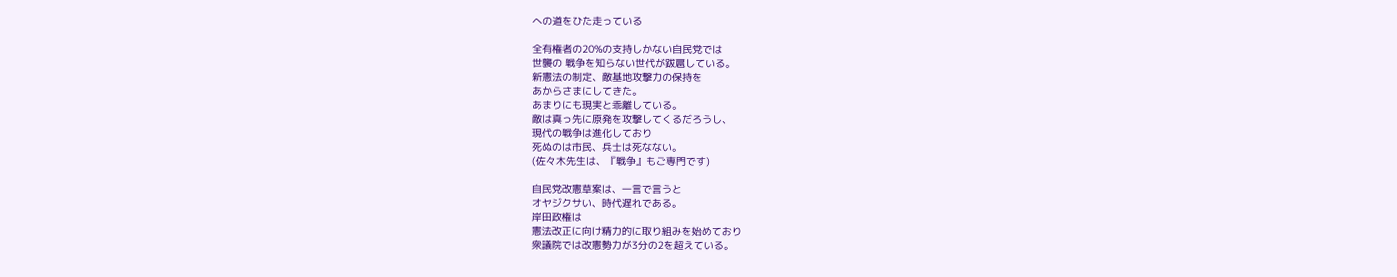への道をひた走っている

全有権者の20%の支持しかない自民党では
世襲の 戦争を知らない世代が跋扈している。
新憲法の制定、敵基地攻撃力の保持を
あからさまにしてきた。
あまりにも現実と乖離している。
敵は真っ先に原発を攻撃してくるだろうし、
現代の戦争は進化しており
死ぬのは市民、兵士は死なない。
(佐々木先生は、『戦争』もご専門です)

自民党改憲草案は、一言で言うと
オヤジクサい、時代遅れである。
岸田政権は
憲法改正に向け精力的に取り組みを始めており
衆議院では改憲勢力が3分の2を超えている。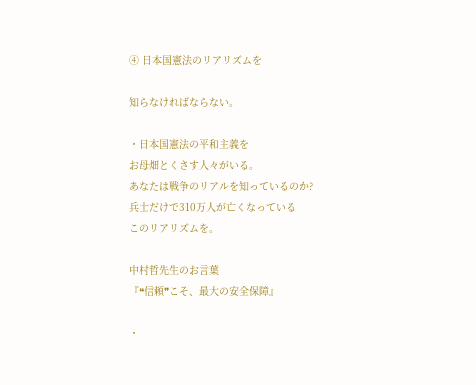④ 日本国憲法のリアリズムを

知らなければならない。

・日本国憲法の平和主義を
お母畑とくさす人々がいる。
あなたは戦争のリアルを知っているのか?
兵士だけで310万人が亡くなっている
このリアリズムを。

中村哲先生のお言葉
『❝信頼❞こそ、最大の安全保障』

・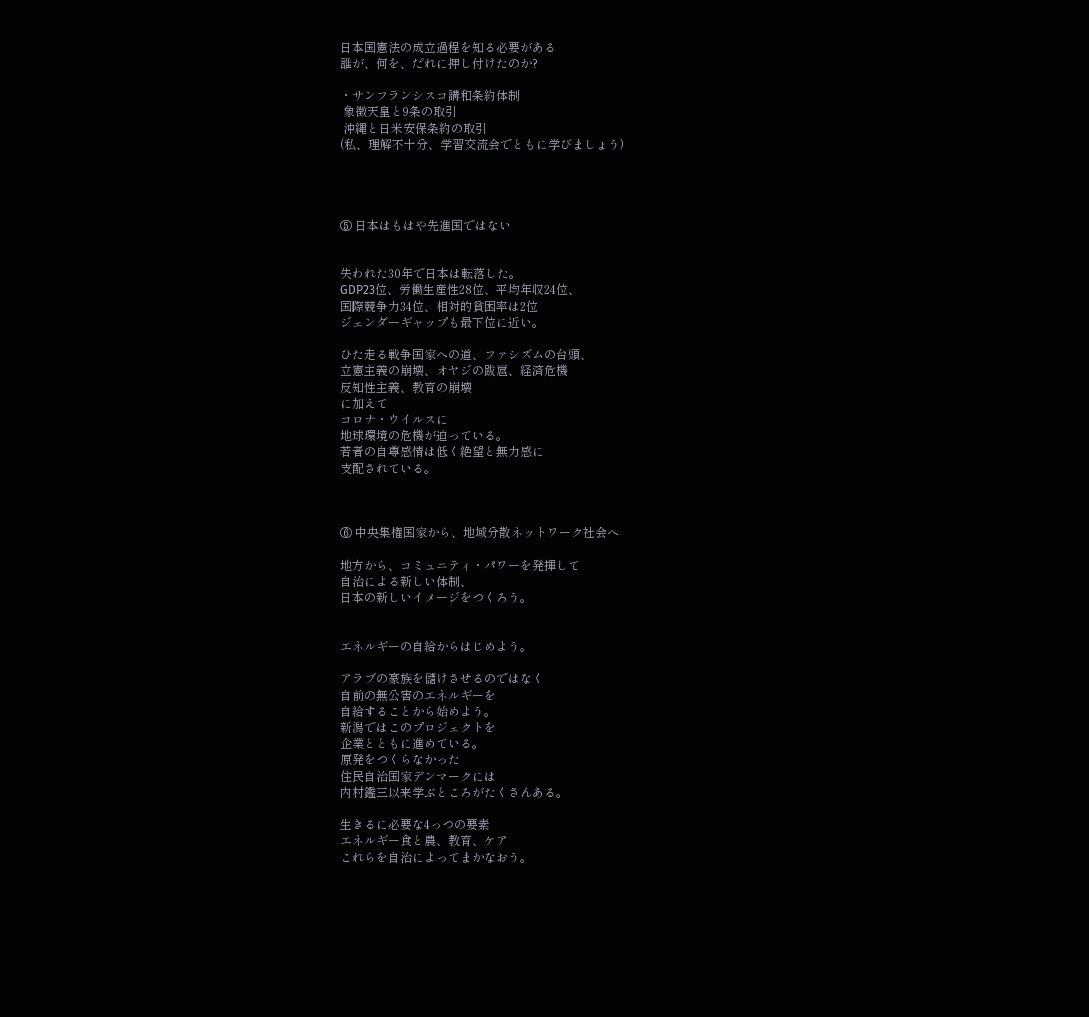日本国憲法の成立過程を知る必要がある
誰が、何を、だれに押し付けたのか?

・サンフランシスコ講和条約体制
 象徴天皇と9条の取引
 沖縄と日米安保条約の取引
(私、理解不十分、学習交流会でともに学びましょう)




⑤ 日本はもはや先進国ではない


失われた30年で日本は転落した。
GDP23位、労働生産性28位、平均年収24位、
国際競争力34位、相対的貧困率は2位
ジェンダーギャップも最下位に近い。

ひた走る戦争国家への道、ファシズムの台頭、
立憲主義の崩壊、オヤジの跋扈、経済危機
反知性主義、教育の崩壊
に加えて
コロナ・ウイルスに
地球環境の危機が迫っている。
若者の自尊感情は低く絶望と無力感に
支配されている。



⑥ 中央集権国家から、地域分散ネットワーク社会へ

地方から、コミュニティ・パワーを発揮して
自治による新しい体制、
日本の新しいイメージをつくろう。


エネルギーの自給からはじめよう。

アラブの豪族を儲けさせるのではなく
自前の無公害のエネルギーを
自給することから始めよう。
新潟ではこのプロジェクトを
企業とともに進めている。
原発をつくらなかった
住民自治国家デンマークには
内村鑑三以来学ぶところがたくさんある。

生きるに必要な4っつの要素
エネルギー食と農、教育、ケア
これらを自治によってまかなおう。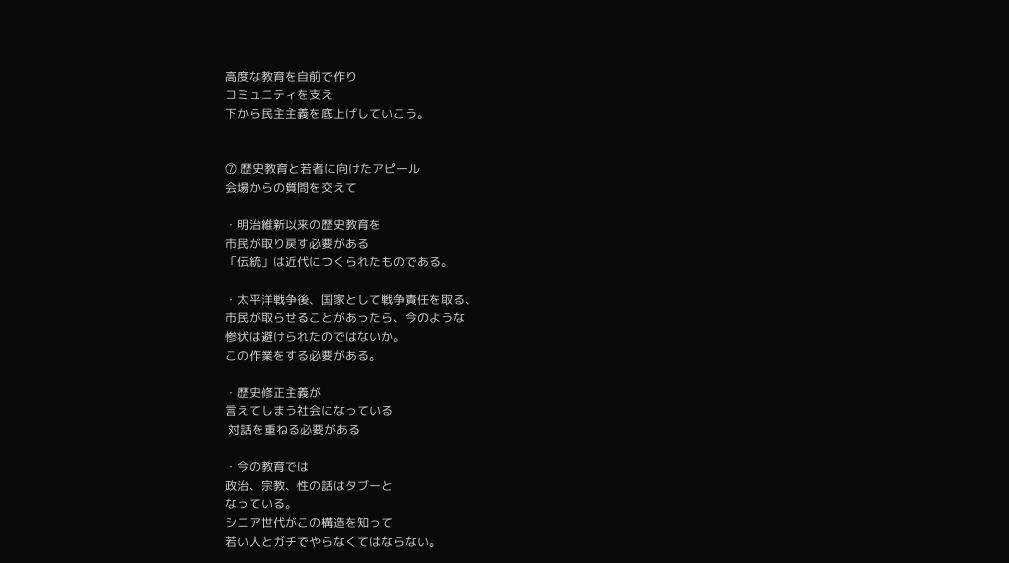高度な教育を自前で作り
コミュニティを支え
下から民主主義を底上げしていこう。


⑦ 歴史教育と若者に向けたアピール
会場からの質問を交えて

・明治維新以来の歴史教育を
市民が取り戻す必要がある
「伝統」は近代につくられたものである。

・太平洋戦争後、国家として戦争責任を取る、
市民が取らせることがあったら、今のような
惨状は避けられたのではないか。
この作業をする必要がある。

・歴史修正主義が
言えてしまう社会になっている
 対話を重ねる必要がある

・今の教育では
政治、宗教、性の話はタブーと
なっている。
シニア世代がこの構造を知って
若い人とガチでやらなくてはならない。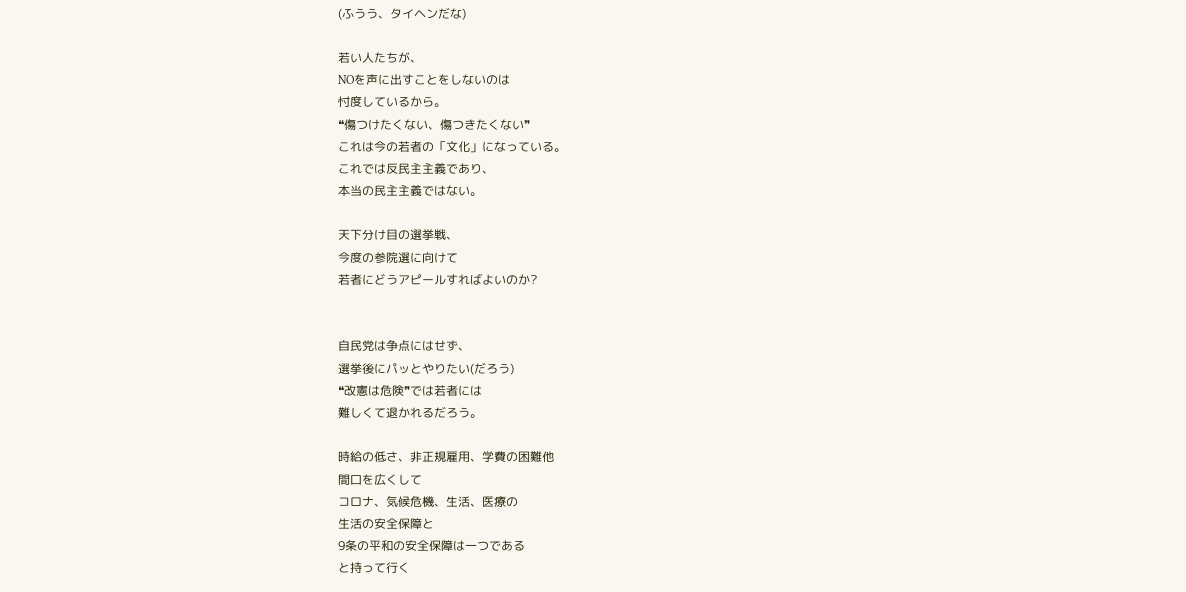(ふうう、タイヘンだな)

若い人たちが、
NOを声に出すことをしないのは
忖度しているから。
❝傷つけたくない、傷つきたくない❞
これは今の若者の「文化」になっている。
これでは反民主主義であり、
本当の民主主義ではない。

天下分け目の選挙戦、
今度の参院選に向けて
若者にどうアピールすればよいのか?


自民党は争点にはせず、
選挙後にパッとやりたい(だろう)
❝改憲は危険❞では若者には
難しくて退かれるだろう。

時給の低さ、非正規雇用、学費の困難他
間口を広くして
コロナ、気候危機、生活、医療の
生活の安全保障と
9条の平和の安全保障は一つである
と持って行く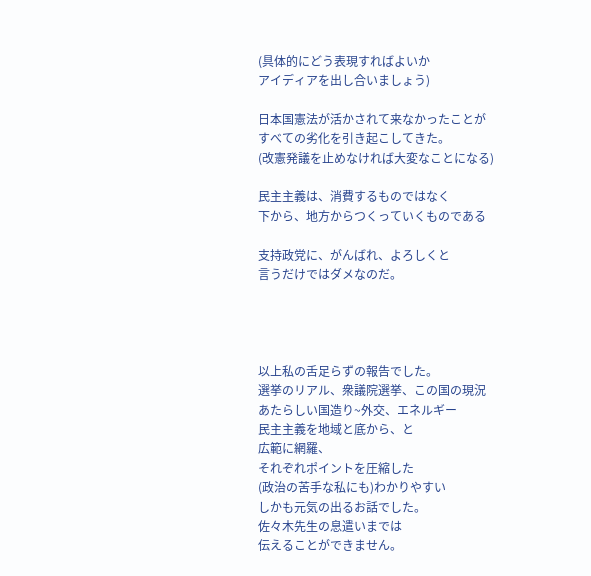(具体的にどう表現すればよいか
アイディアを出し合いましょう)

日本国憲法が活かされて来なかったことが
すべての劣化を引き起こしてきた。
(改憲発議を止めなければ大変なことになる)

民主主義は、消費するものではなく
下から、地方からつくっていくものである

支持政党に、がんばれ、よろしくと
言うだけではダメなのだ。




以上私の舌足らずの報告でした。
選挙のリアル、衆議院選挙、この国の現況
あたらしい国造り~外交、エネルギー
民主主義を地域と底から、と
広範に網羅、
それぞれポイントを圧縮した
(政治の苦手な私にも)わかりやすい
しかも元気の出るお話でした。
佐々木先生の息遣いまでは
伝えることができません。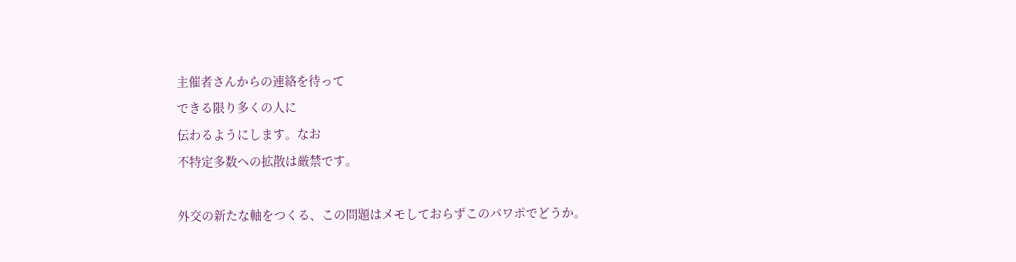主催者さんからの連絡を待って
できる限り多くの人に
伝わるようにします。なお
不特定多数への拡散は厳禁です。

外交の新たな軸をつくる、この問題はメモしておらずこのパワポでどうか。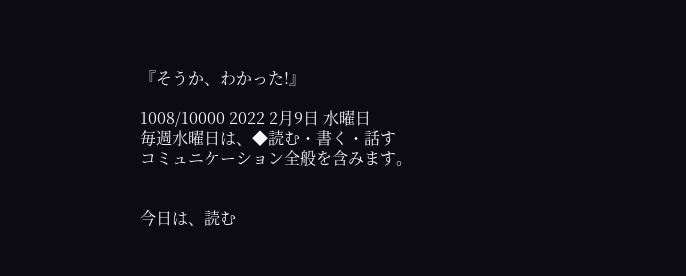『そうか、わかった!』

1008/10000 2022 2月9日 水曜日
毎週水曜日は、◆読む・書く・話す
コミュニケーション全般を含みます。


今日は、読む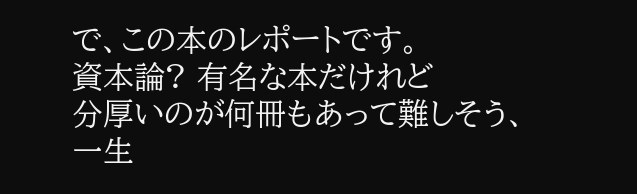で、この本のレポートです。
資本論? 有名な本だけれど
分厚いのが何冊もあって難しそう、
一生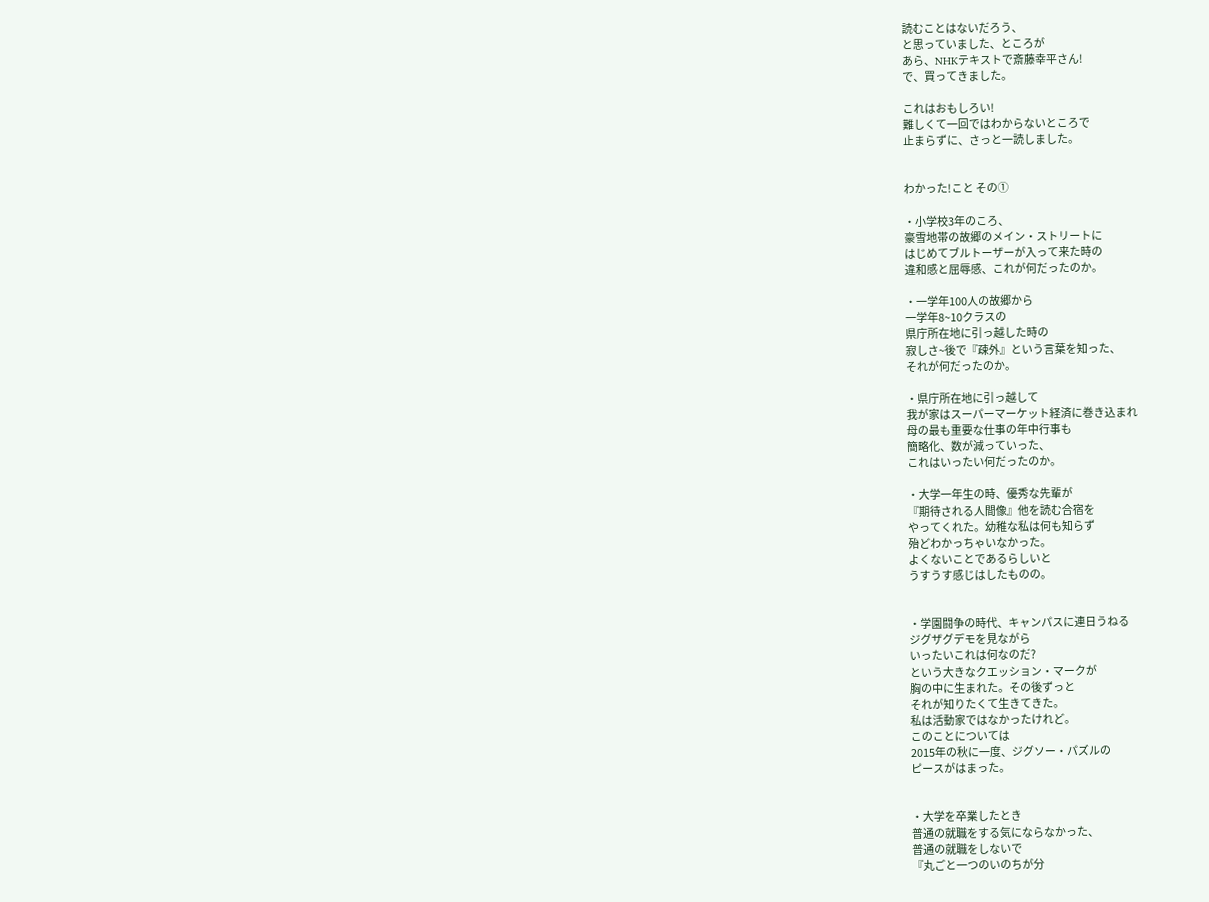読むことはないだろう、
と思っていました、ところが
あら、NHKテキストで斎藤幸平さん!
で、買ってきました。

これはおもしろい!
難しくて一回ではわからないところで
止まらずに、さっと一読しました。


わかった!こと その①

・小学校3年のころ、
豪雪地帯の故郷のメイン・ストリートに
はじめてブルトーザーが入って来た時の
違和感と屈辱感、これが何だったのか。

・一学年100人の故郷から
一学年8~10クラスの
県庁所在地に引っ越した時の
寂しさ~後で『疎外』という言葉を知った、
それが何だったのか。

・県庁所在地に引っ越して
我が家はスーパーマーケット経済に巻き込まれ
母の最も重要な仕事の年中行事も
簡略化、数が減っていった、
これはいったい何だったのか。

・大学一年生の時、優秀な先輩が
『期待される人間像』他を読む合宿を
やってくれた。幼稚な私は何も知らず
殆どわかっちゃいなかった。
よくないことであるらしいと
うすうす感じはしたものの。


・学園闘争の時代、キャンパスに連日うねる
ジグザグデモを見ながら
いったいこれは何なのだ?
という大きなクエッション・マークが
胸の中に生まれた。その後ずっと
それが知りたくて生きてきた。
私は活動家ではなかったけれど。
このことについては
2015年の秋に一度、ジグソー・パズルの
ピースがはまった。


・大学を卒業したとき
普通の就職をする気にならなかった、
普通の就職をしないで
『丸ごと一つのいのちが分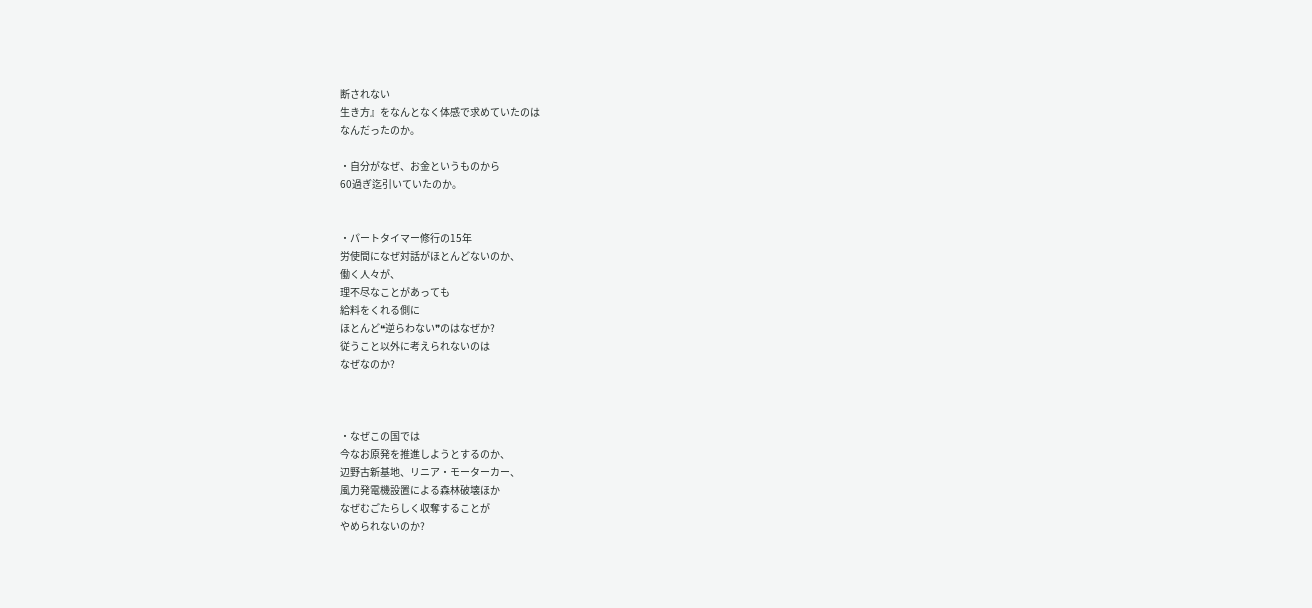断されない
生き方』をなんとなく体感で求めていたのは
なんだったのか。

・自分がなぜ、お金というものから
60過ぎ迄引いていたのか。


・パートタイマー修行の15年
労使間になぜ対話がほとんどないのか、
働く人々が、
理不尽なことがあっても
給料をくれる側に
ほとんど❝逆らわない❞のはなぜか?
従うこと以外に考えられないのは
なぜなのか?



・なぜこの国では
今なお原発を推進しようとするのか、
辺野古新基地、リニア・モーターカー、
風力発電機設置による森林破壊ほか
なぜむごたらしく収奪することが
やめられないのか?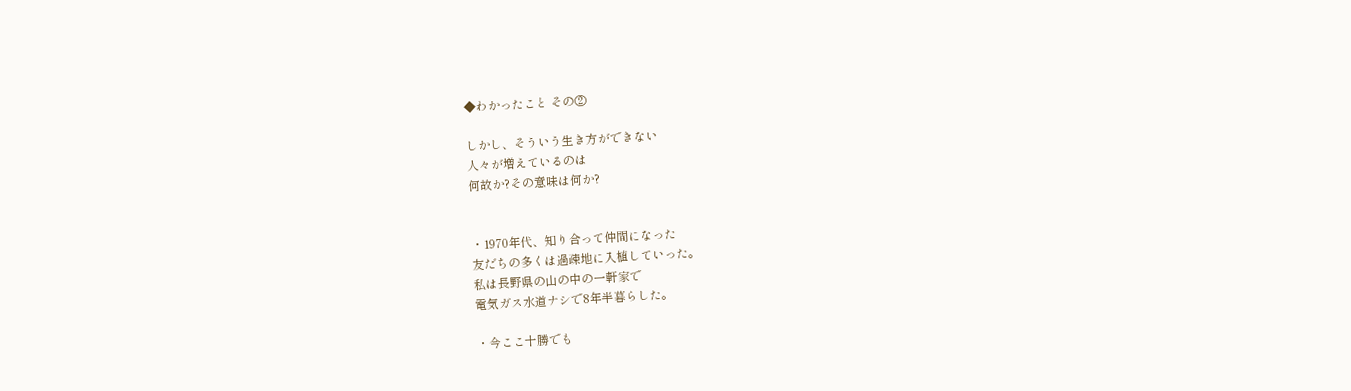◆わかったこと その②

しかし、そういう生き方ができない
人々が増えているのは
何故か?その意味は何か?


・1970年代、知り合って仲間になった
友だちの多くは過疎地に入植していった。
私は長野県の山の中の一軒家で
電気ガス水道ナシで8年半暮らした。

・今ここ十勝でも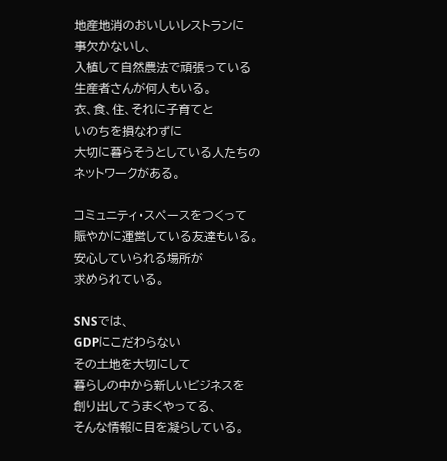地産地消のおいしいレストランに
事欠かないし、
入植して自然農法で頑張っている
生産者さんが何人もいる。
衣、食、住、それに子育てと
いのちを損なわずに
大切に暮らそうとしている人たちの
ネットワークがある。

コミュニティ・スペースをつくって
賑やかに運営している友達もいる。
安心していられる場所が
求められている。

SNSでは、
GDPにこだわらない
その土地を大切にして
暮らしの中から新しいビジネスを
創り出してうまくやってる、
そんな情報に目を凝らしている。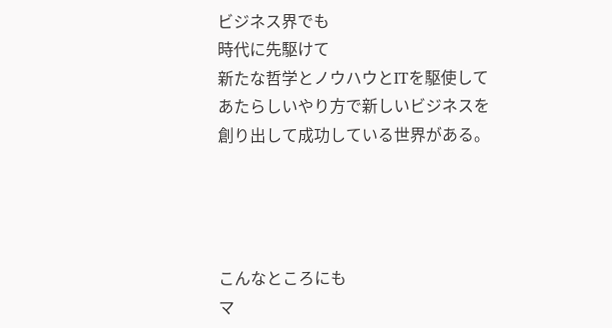ビジネス界でも
時代に先駆けて
新たな哲学とノウハウとITを駆使して
あたらしいやり方で新しいビジネスを
創り出して成功している世界がある。




こんなところにも
マ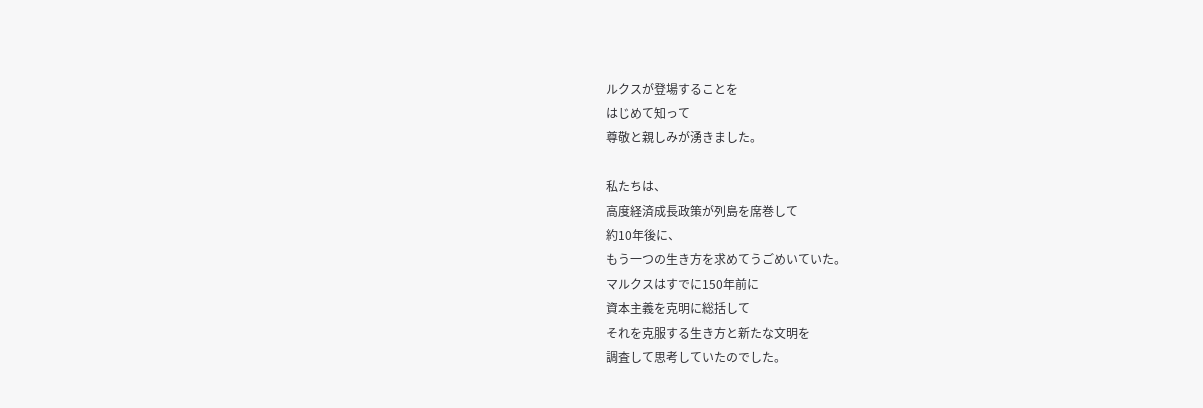ルクスが登場することを
はじめて知って
尊敬と親しみが湧きました。

私たちは、
高度経済成長政策が列島を席巻して
約10年後に、
もう一つの生き方を求めてうごめいていた。
マルクスはすでに150年前に
資本主義を克明に総括して
それを克服する生き方と新たな文明を
調査して思考していたのでした。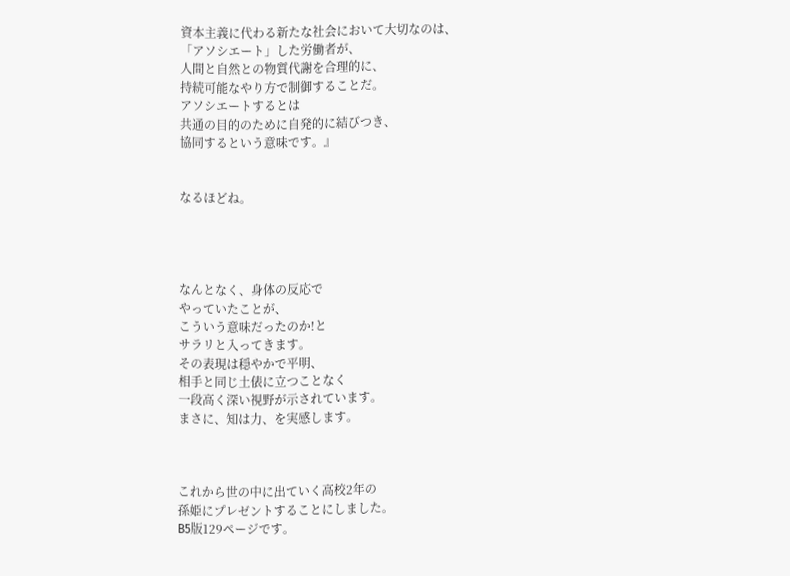資本主義に代わる新たな社会において大切なのは、
「アソシエート」した労働者が、
人間と自然との物質代謝を合理的に、
持続可能なやり方で制御することだ。
アソシエートするとは
共通の目的のために自発的に結びつき、
協同するという意味です。』


なるほどね。




なんとなく、身体の反応で
やっていたことが、
こういう意味だったのか!と
サラリと入ってきます。
その表現は穏やかで平明、
相手と同じ土俵に立つことなく
一段高く深い視野が示されています。
まさに、知は力、を実感します。



これから世の中に出ていく高校2年の
孫姫にプレゼントすることにしました。
B5版129ページです。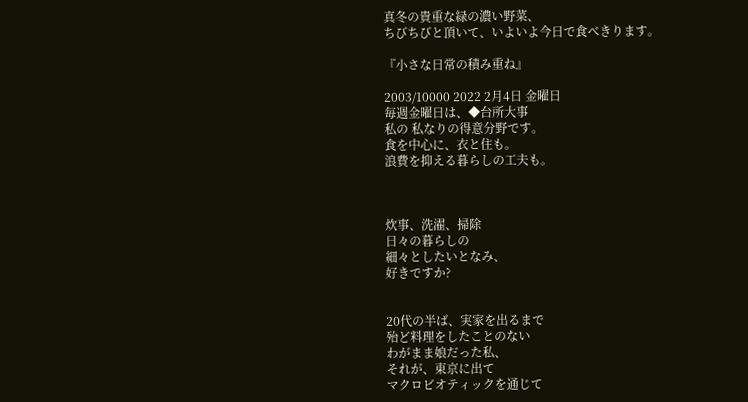真冬の貴重な緑の濃い野菜、
ちびちびと頂いて、いよいよ今日で食べきります。

『小さな日常の積み重ね』

2003/10000 2022 2月4日 金曜日
毎週金曜日は、◆台所大事
私の 私なりの得意分野です。
食を中心に、衣と住も。
浪費を抑える暮らしの工夫も。



炊事、洗濯、掃除
日々の暮らしの
細々としたいとなみ、
好きですか?


20代の半ば、実家を出るまで
殆ど料理をしたことのない
わがまま娘だった私、
それが、東京に出て
マクロビオティックを通じて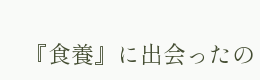『食養』に出会ったの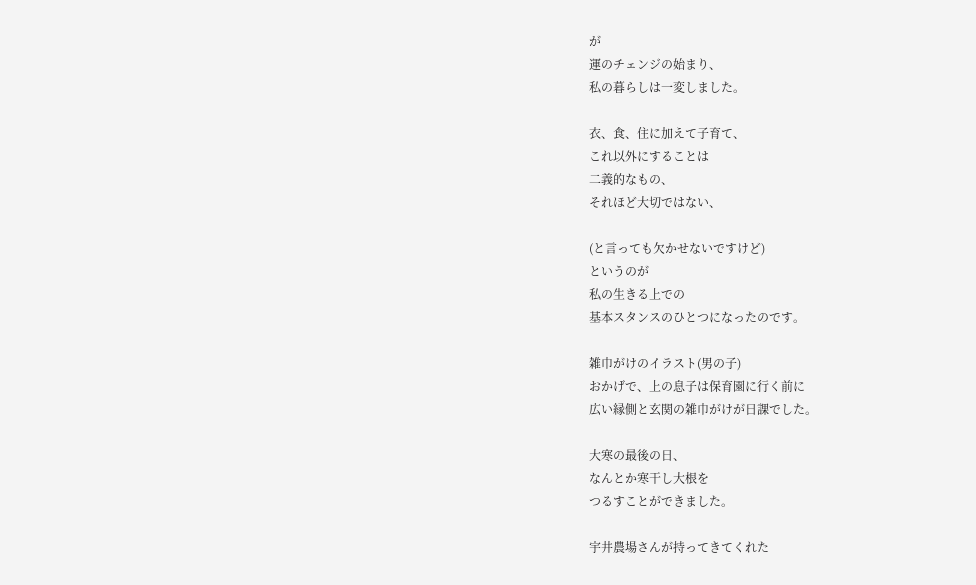が
運のチェンジの始まり、
私の暮らしは一変しました。

衣、食、住に加えて子育て、
これ以外にすることは
二義的なもの、
それほど大切ではない、

(と言っても欠かせないですけど)
というのが
私の生きる上での
基本スタンスのひとつになったのです。

雑巾がけのイラスト(男の子)
おかげで、上の息子は保育園に行く前に
広い縁側と玄関の雑巾がけが日課でした。

大寒の最後の日、
なんとか寒干し大根を
つるすことができました。

宇井農場さんが持ってきてくれた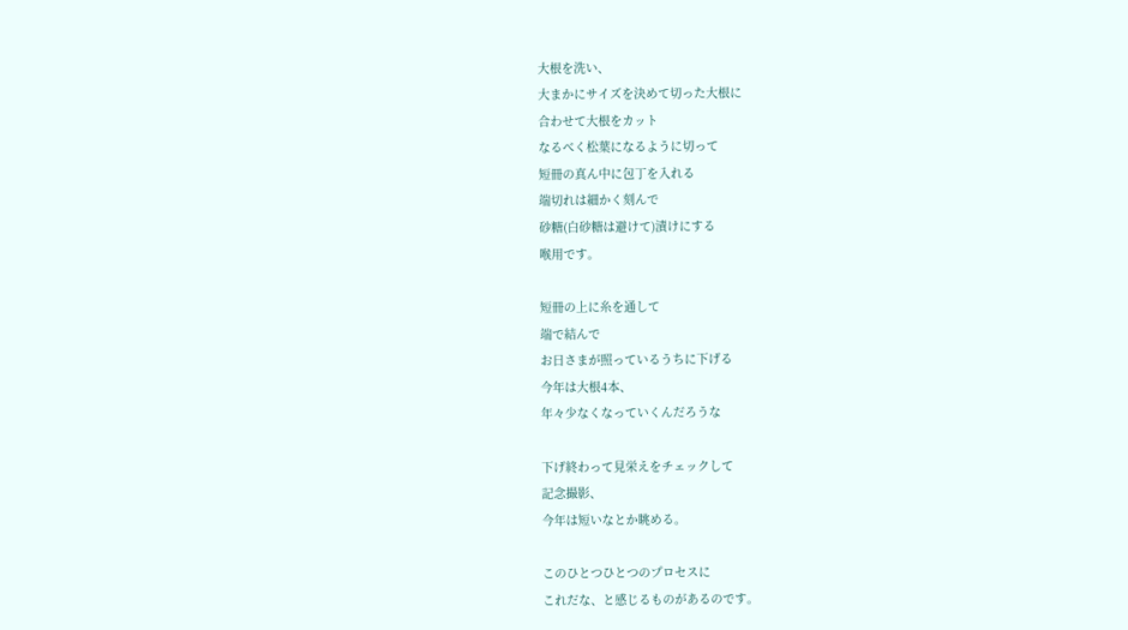大根を洗い、
大まかにサイズを決めて切った大根に
合わせて大根をカット
なるべく松葉になるように切って
短冊の真ん中に包丁を入れる
端切れは細かく刻んで
砂糖(白砂糖は避けて)漬けにする
喉用です。

短冊の上に糸を通して
端で結んで
お日さまが照っているうちに下げる
今年は大根4本、
年々少なくなっていくんだろうな

下げ終わって見栄えをチェックして
記念撮影、
今年は短いなとか眺める。

このひとつひとつのプロセスに
これだな、と感じるものがあるのです。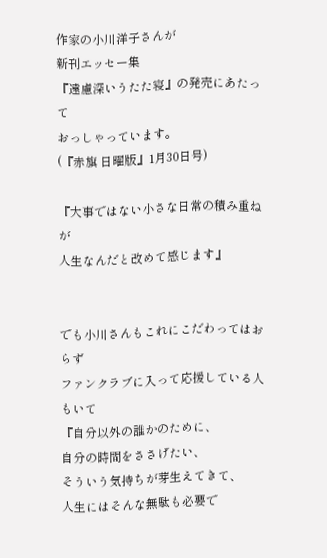作家の小川洋子さんが
新刊エッセー集
『遠慮深いうたた寝』の発売にあたって
おっしゃっています。
(『赤旗 日曜版』1月30日号)

『大事ではない小さな日常の積み重ねが
人生なんだと改めて感じます』


でも小川さんもこれにこだわってはおらず
ファンクラブに入って応援している人もいて
『自分以外の誰かのために、
自分の時間をささげたい、
そういう気持ちが芽生えてきて、
人生にはそんな無駄も必要で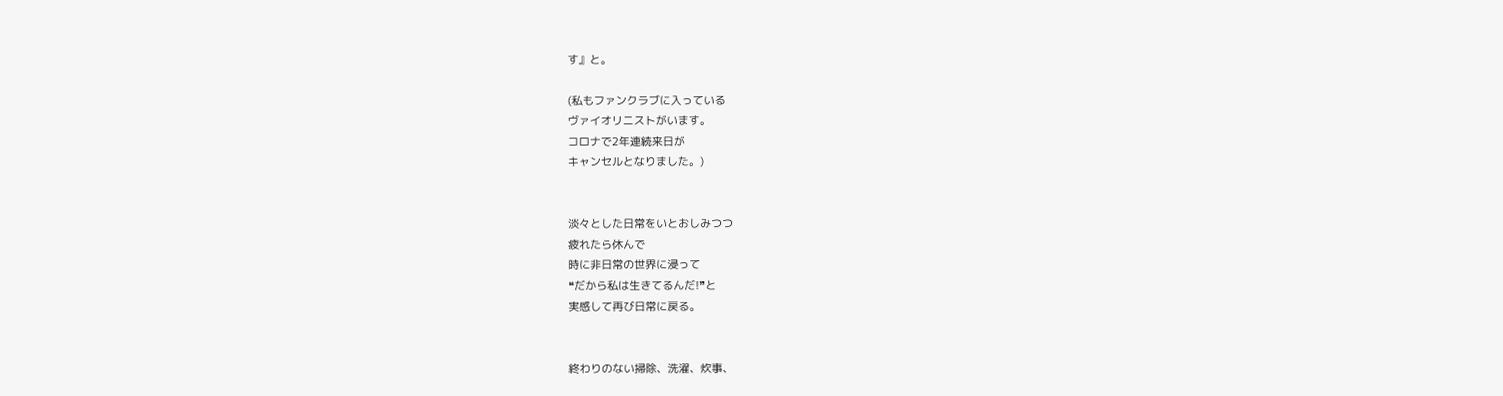す』と。

(私もファンクラブに入っている
ヴァイオリニストがいます。
コロナで2年連続来日が
キャンセルとなりました。)


淡々とした日常をいとおしみつつ
疲れたら休んで
時に非日常の世界に浸って
❝だから私は生きてるんだ!❞と
実感して再び日常に戻る。


終わりのない掃除、洗濯、炊事、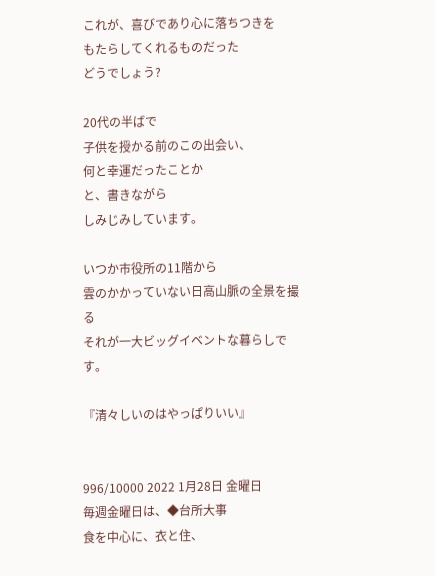これが、喜びであり心に落ちつきを
もたらしてくれるものだった
どうでしょう?

20代の半ばで
子供を授かる前のこの出会い、
何と幸運だったことか
と、書きながら
しみじみしています。

いつか市役所の11階から
雲のかかっていない日高山脈の全景を撮る
それが一大ビッグイベントな暮らしです。

『清々しいのはやっぱりいい』


996/10000 2022 1月28日 金曜日
毎週金曜日は、◆台所大事
食を中心に、衣と住、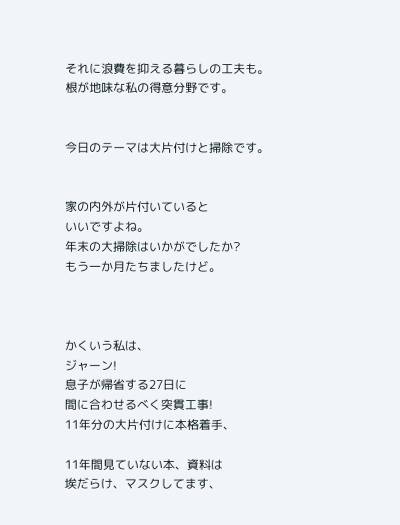それに浪費を抑える暮らしの工夫も。
根が地味な私の得意分野です。


今日のテーマは大片付けと掃除です。


家の内外が片付いていると
いいですよね。
年末の大掃除はいかがでしたか?
もう一か月たちましたけど。



かくいう私は、
ジャーン!
息子が帰省する27日に
間に合わせるべく突貫工事!
11年分の大片付けに本格着手、

11年間見ていない本、資料は
埃だらけ、マスクしてます、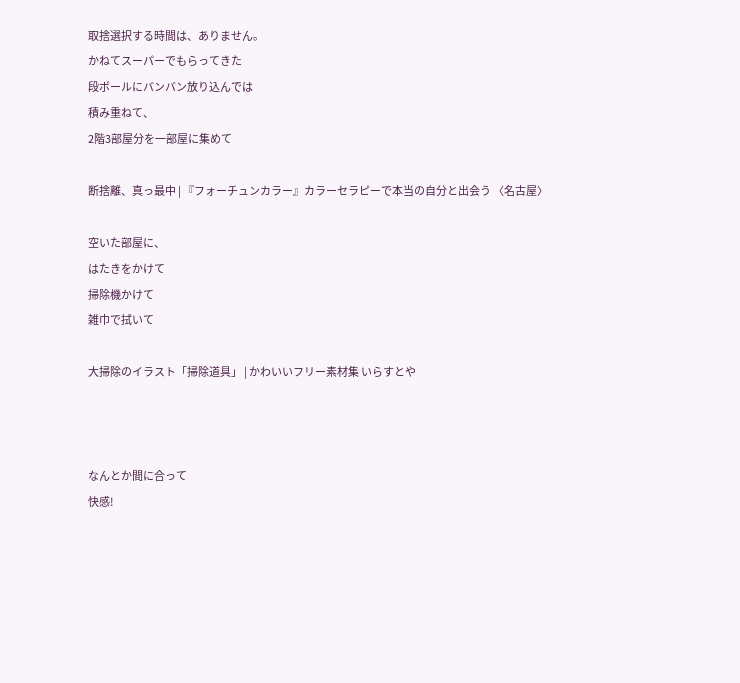取捨選択する時間は、ありません。
かねてスーパーでもらってきた
段ボールにバンバン放り込んでは
積み重ねて、
2階3部屋分を一部屋に集めて

断捨離、真っ最中 | 『フォーチュンカラー』カラーセラピーで本当の自分と出会う 〈名古屋〉

空いた部屋に、
はたきをかけて
掃除機かけて
雑巾で拭いて

大掃除のイラスト「掃除道具」 | かわいいフリー素材集 いらすとや



なんとか間に合って
快感!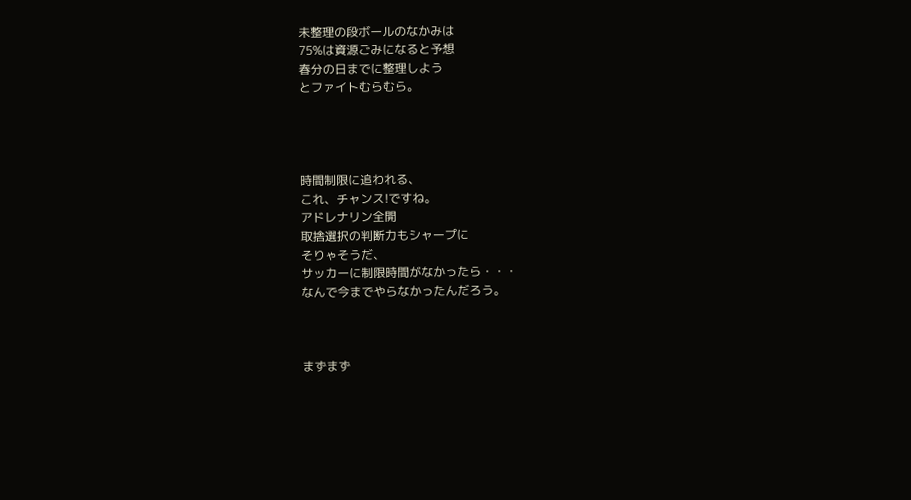未整理の段ボールのなかみは
75%は資源ごみになると予想
春分の日までに整理しよう
とファイトむらむら。




時間制限に追われる、
これ、チャンス!ですね。
アドレナリン全開
取捨選択の判断力もシャープに
そりゃそうだ、
サッカーに制限時間がなかったら・・・
なんで今までやらなかったんだろう。



まずまず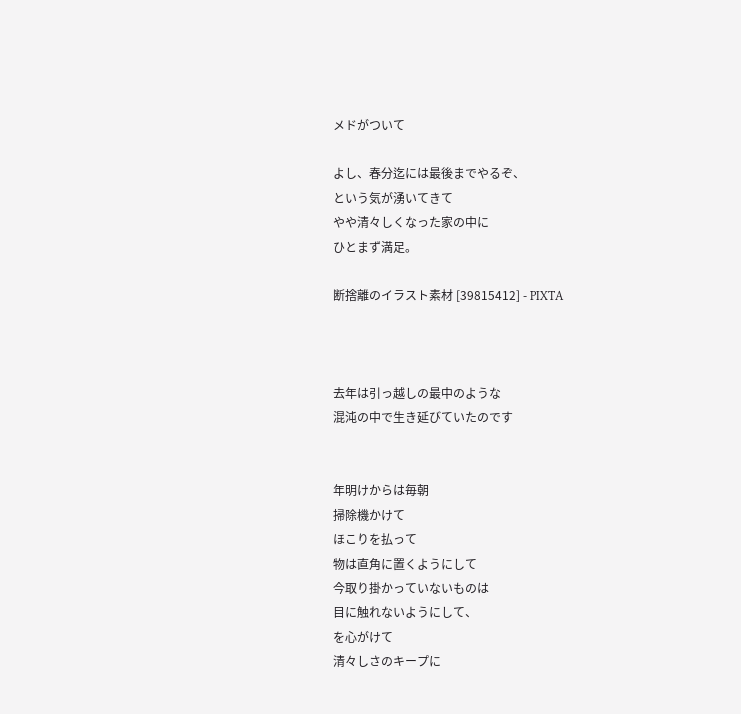メドがついて

よし、春分迄には最後までやるぞ、
という気が湧いてきて
やや清々しくなった家の中に
ひとまず満足。

断捨離のイラスト素材 [39815412] - PIXTA



去年は引っ越しの最中のような
混沌の中で生き延びていたのです


年明けからは毎朝
掃除機かけて
ほこりを払って
物は直角に置くようにして
今取り掛かっていないものは
目に触れないようにして、
を心がけて
清々しさのキープに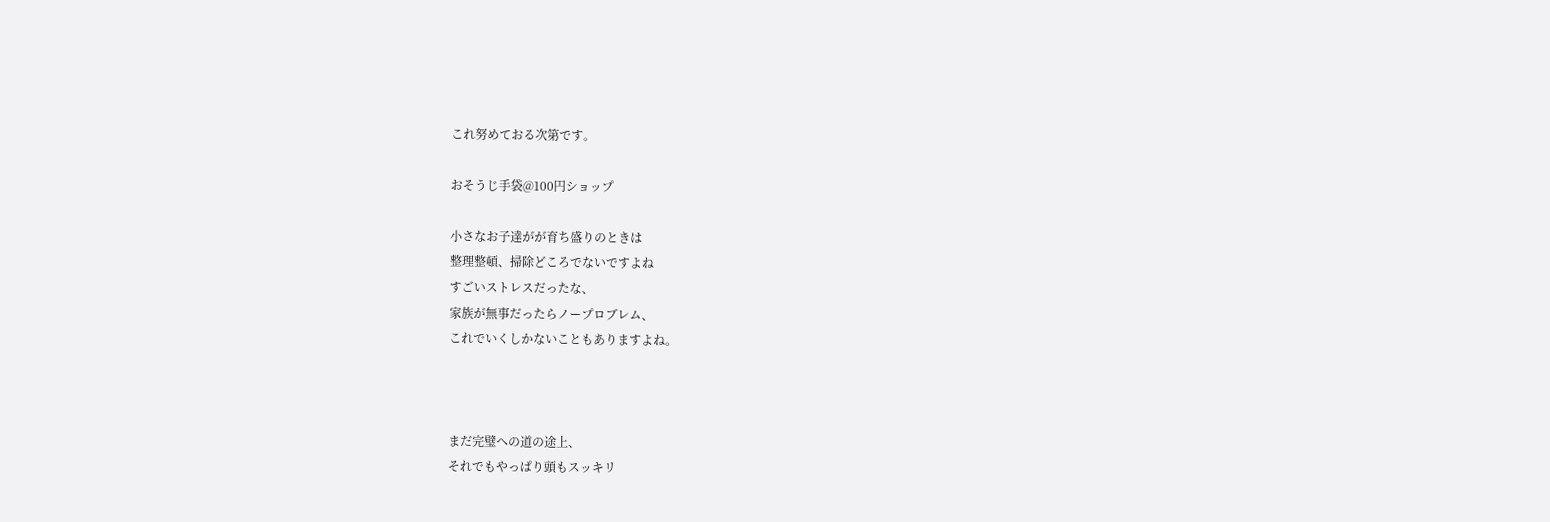これ努めておる次第です。

おそうじ手袋@100円ショップ

小さなお子達がが育ち盛りのときは
整理整頓、掃除どころでないですよね
すごいストレスだったな、
家族が無事だったらノープロブレム、
これでいくしかないこともありますよね。



まだ完璧への道の途上、
それでもやっぱり頭もスッキリ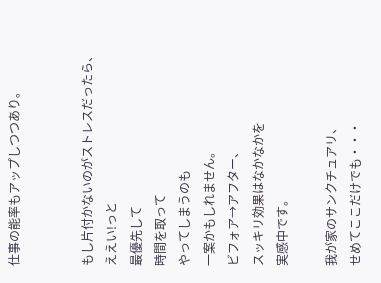仕事の能率もアップしつつあり。


もし片付かないのがストレスだったら、
ええい!っと
最優先して
時間を取って
やってしまうのも
一案かもしれません。
ビフォア→アフター、
スッキリ効果はなかなかを
実感中です。

我が家のサンクチュアリ、
せめてここだけでも・・・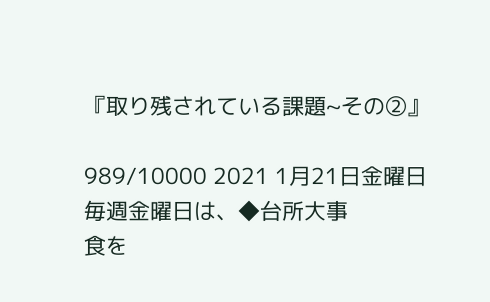『取り残されている課題~その②』

989/10000 2021 1月21日金曜日
毎週金曜日は、◆台所大事
食を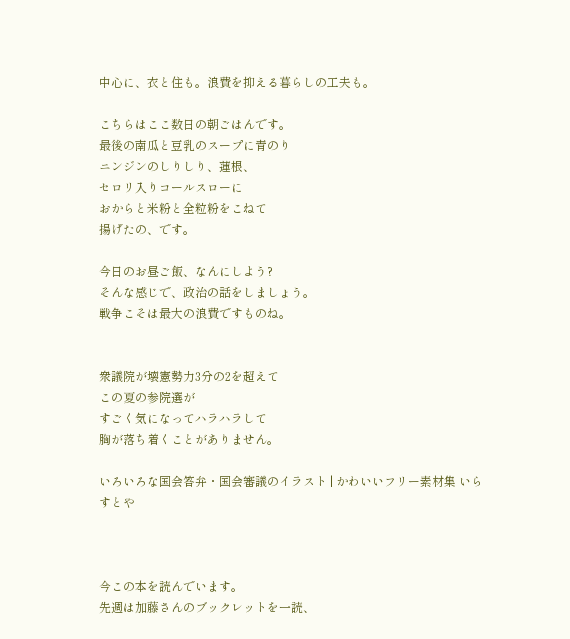中心に、衣と住も。浪費を抑える暮らしの工夫も。

こちらはここ数日の朝ごはんです。
最後の南瓜と豆乳のスープに青のり
ニンジンのしりしり、蓮根、
セロリ入りコールスローに
おからと米粉と全粒粉をこねて
揚げたの、です。

今日のお昼ご飯、なんにしよう?
そんな感じで、政治の話をしましょう。
戦争こそは最大の浪費ですものね。


衆議院が壊憲勢力3分の2を超えて
この夏の参院選が
すごく気になってハラハラして
胸が落ち着くことがありません。

いろいろな国会答弁・国会審議のイラスト | かわいいフリー素材集 いらすとや



今この本を読んでいます。
先週は加藤さんのブックレットを一読、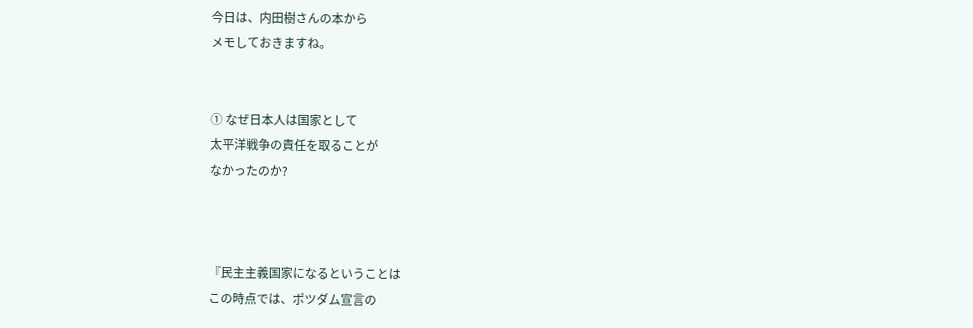今日は、内田樹さんの本から
メモしておきますね。


① なぜ日本人は国家として
太平洋戦争の責任を取ることが
なかったのか?



『民主主義国家になるということは
この時点では、ポツダム宣言の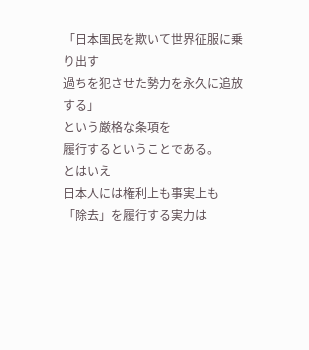「日本国民を欺いて世界征服に乗り出す
過ちを犯させた勢力を永久に追放する」
という厳格な条項を
履行するということである。
とはいえ
日本人には権利上も事実上も
「除去」を履行する実力は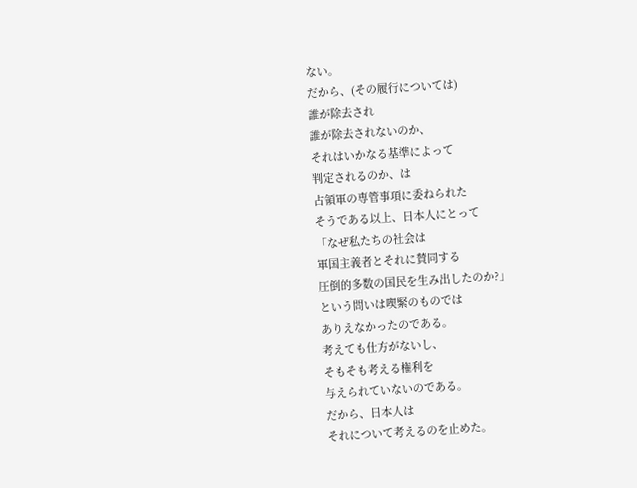ない。
だから、(その履行については)
誰が除去され
誰が除去されないのか、
それはいかなる基準によって
判定されるのか、は
占領軍の専管事項に委ねられた
そうである以上、日本人にとって
「なぜ私たちの社会は
軍国主義者とそれに賛同する
圧倒的多数の国民を生み出したのか?」
という問いは喫緊のものでは
ありえなかったのである。
考えても仕方がないし、
そもそも考える権利を
与えられていないのである。
だから、日本人は
それについて考えるのを止めた。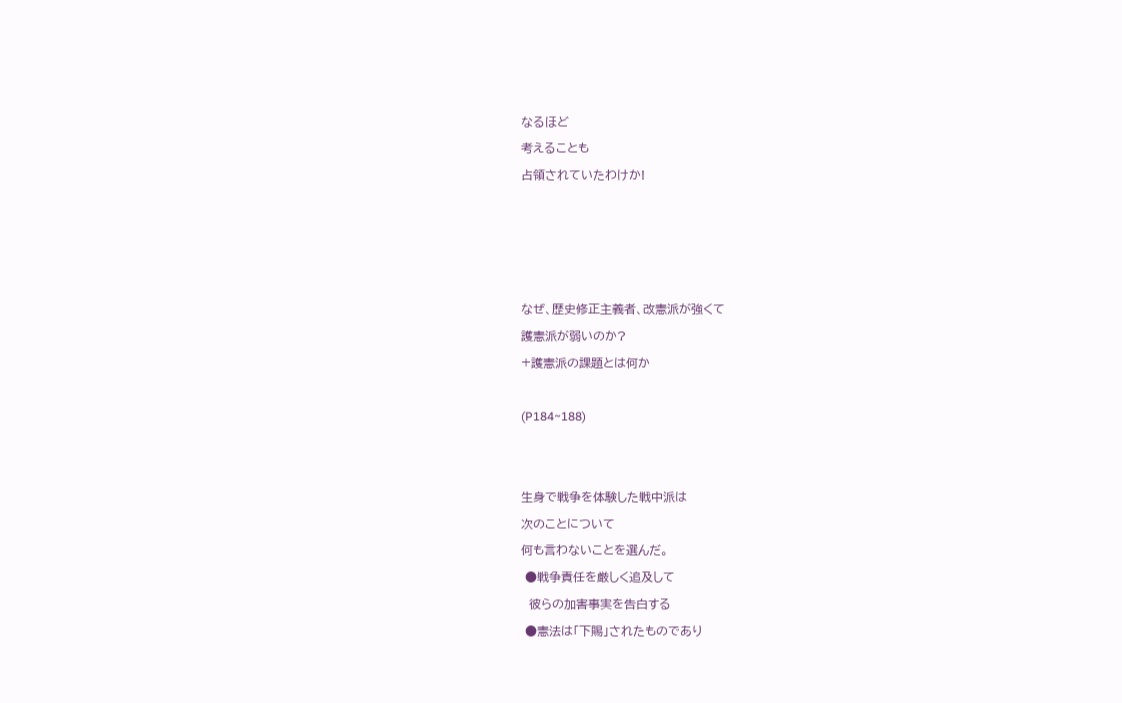なるほど
考えることも
占領されていたわけか!




なぜ、歴史修正主義者、改憲派が強くて
護憲派が弱いのか?
+護憲派の課題とは何か

(P184~188)


生身で戦争を体験した戦中派は
次のことについて
何も言わないことを選んだ。
 ●戦争責任を厳しく追及して
  彼らの加害事実を告白する
 ●憲法は「下賜」されたものであり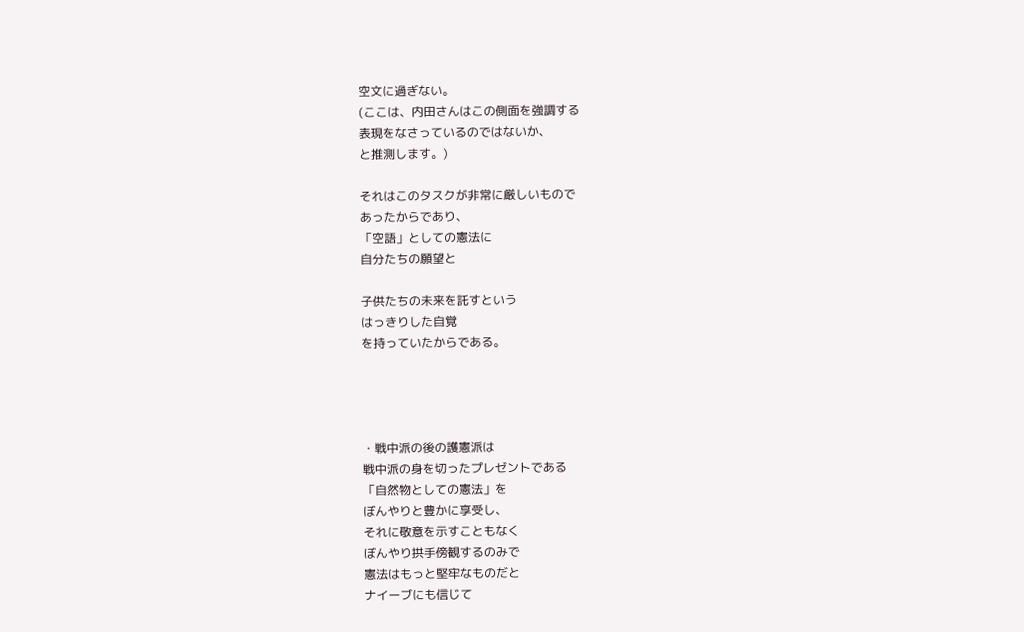空文に過ぎない。
(ここは、内田さんはこの側面を強調する
表現をなさっているのではないか、
と推測します。)

それはこのタスクが非常に厳しいもので
あったからであり、
「空語」としての憲法に
自分たちの願望と

子供たちの未来を託すという
はっきりした自覚
を持っていたからである。




・戦中派の後の護憲派は
戦中派の身を切ったプレゼントである
「自然物としての憲法」を
ぼんやりと豊かに享受し、
それに敬意を示すこともなく
ぼんやり拱手傍観するのみで
憲法はもっと堅牢なものだと
ナイーブにも信じて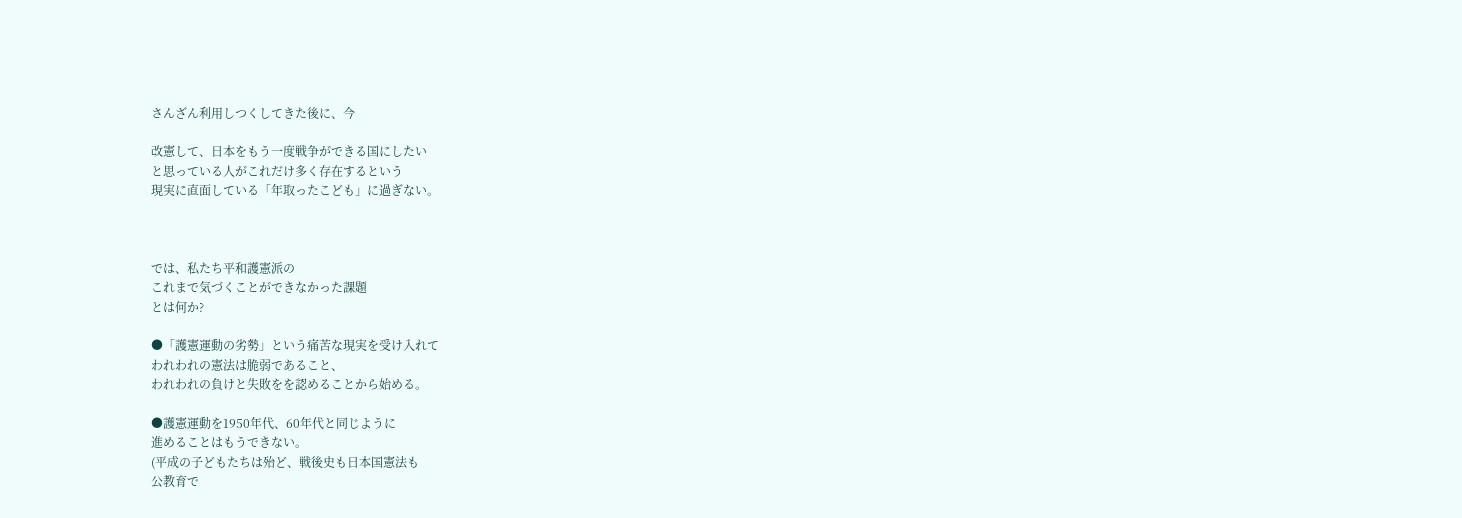さんざん利用しつくしてきた後に、今

改憲して、日本をもう一度戦争ができる国にしたい
と思っている人がこれだけ多く存在するという
現実に直面している「年取ったこども」に過ぎない。



では、私たち平和護憲派の
これまで気づくことができなかった課題
とは何か?

●「護憲運動の劣勢」という痛苦な現実を受け入れて
われわれの憲法は脆弱であること、
われわれの負けと失敗をを認めることから始める。

●護憲運動を1950年代、60年代と同じように
進めることはもうできない。
(平成の子どもたちは殆ど、戦後史も日本国憲法も
公教育で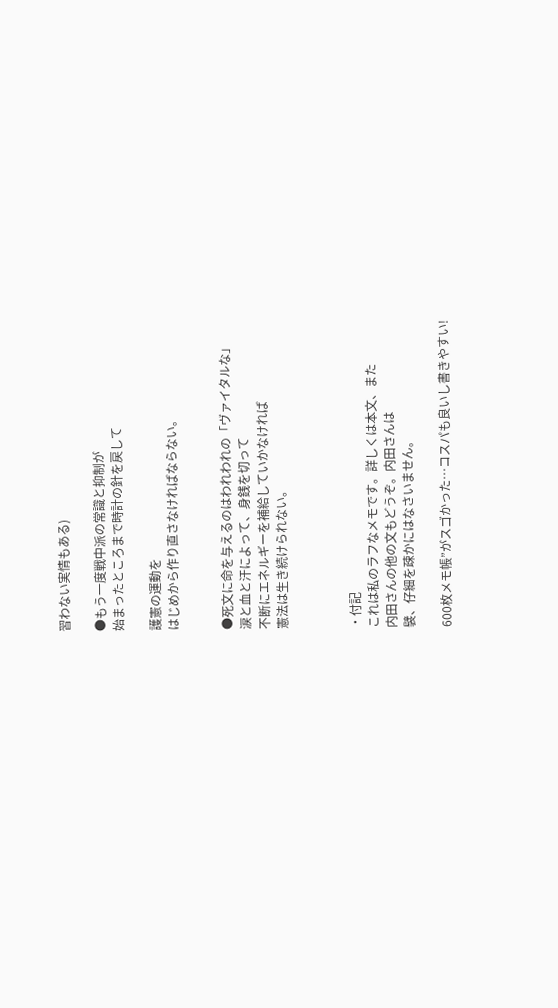習わない実情もある)

●もう一度戦中派の常識と抑制が
始まったところまで時計の針を戻して

護憲の運動を
はじめから作り直さなければならない。


●死文に命を与えるのはわれわれの「ヴァイタルな」
涙と血と汗によって、身銭を切って
不断にエネルギーを補給していかなければ
憲法は生き続けられない。



・付記
これは私のラフなメモです。詳しくは本文、また
内田さんの他の文もどうぞ。内田さんは
襞、仔細を疎かにはなさいません。

600枚メモ帳”がスゴかった…コスパも良いし書きやすい!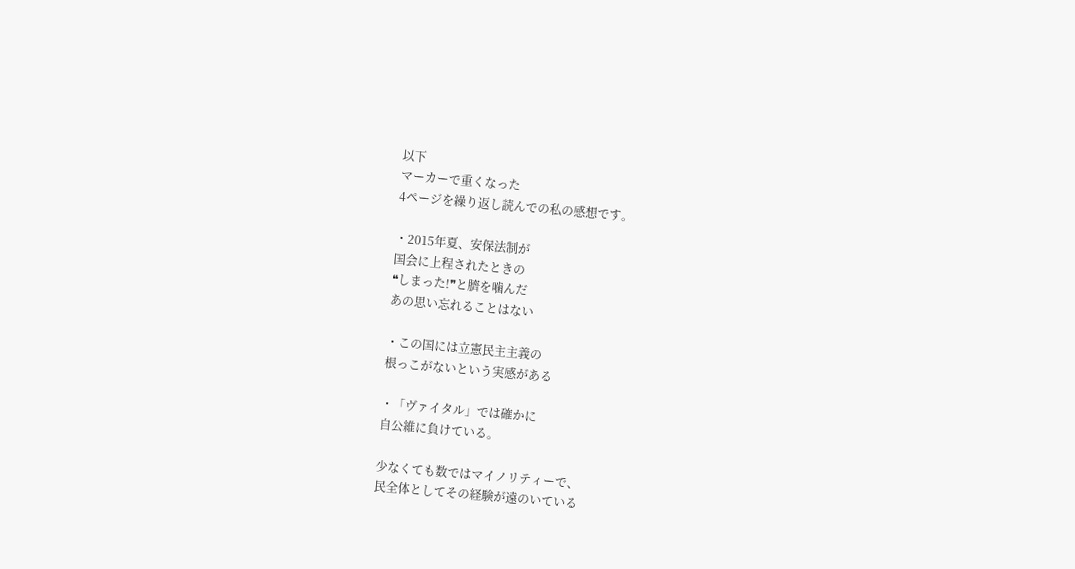以下
マーカーで重くなった
4ページを繰り返し読んでの私の感想です。

・2015年夏、安保法制が
国会に上程されたときの
❝しまった!❞と臍を噛んだ
あの思い忘れることはない

・この国には立憲民主主義の
根っこがないという実感がある

・「ヴァイタル」では確かに
自公維に負けている。

少なくても数ではマイノリティーで、
民全体としてその経験が遠のいている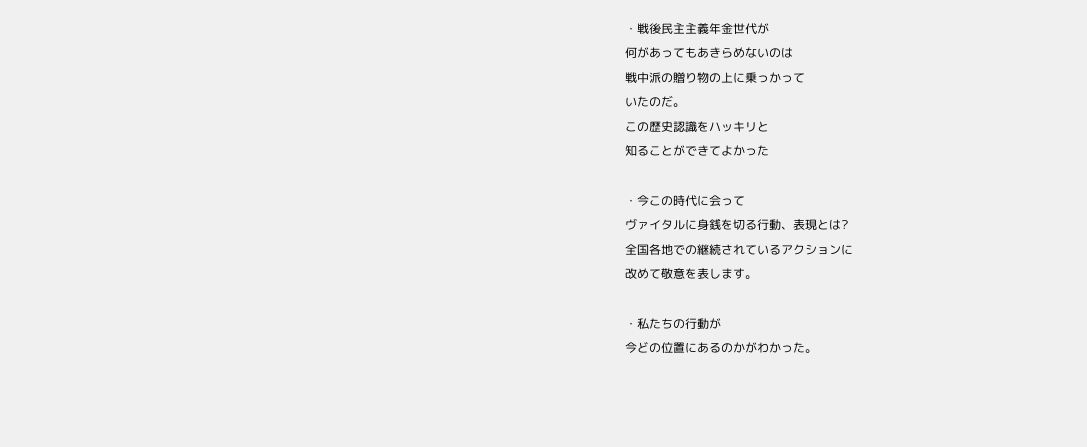・戦後民主主義年金世代が
何があってもあきらめないのは
戦中派の贈り物の上に乗っかって
いたのだ。
この歴史認識をハッキリと
知ることができてよかった

・今この時代に会って
ヴァイタルに身銭を切る行動、表現とは?
全国各地での継続されているアクションに
改めて敬意を表します。

・私たちの行動が
今どの位置にあるのかがわかった。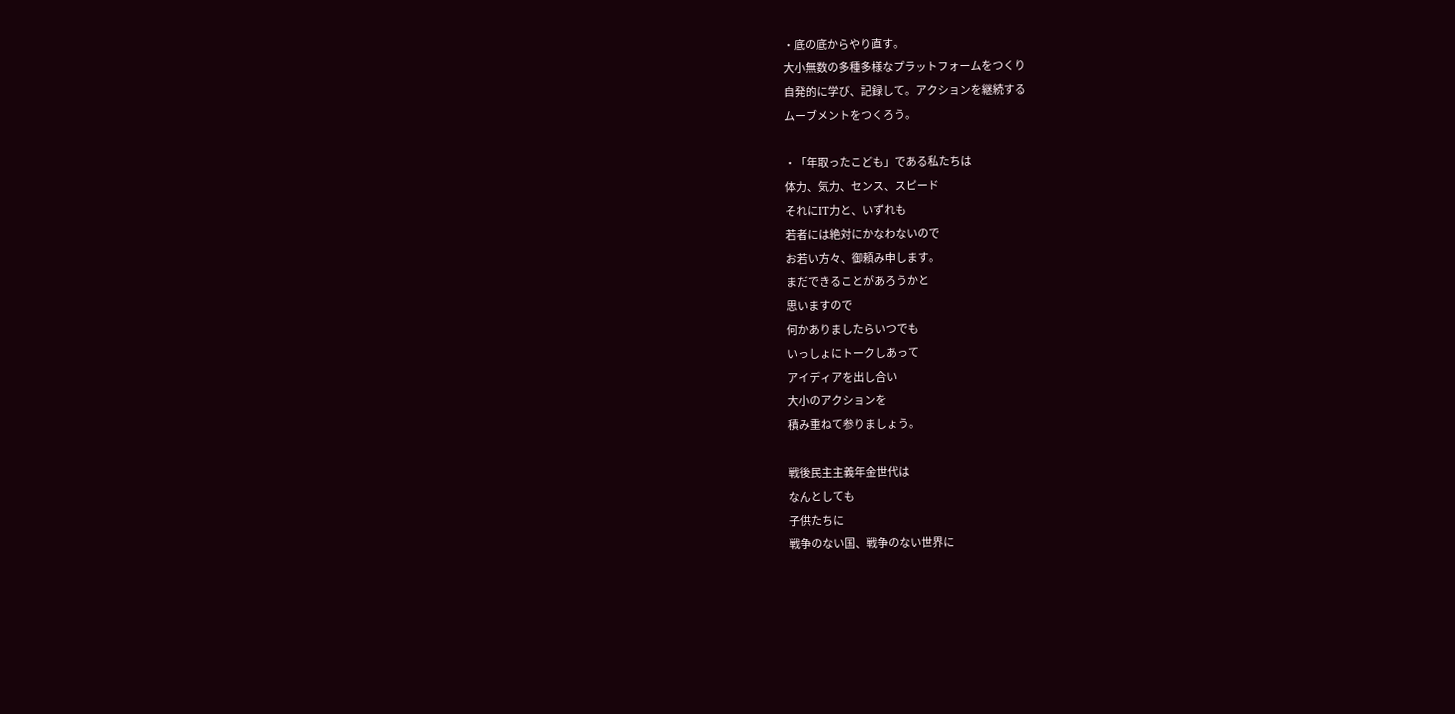・底の底からやり直す。
大小無数の多種多様なプラットフォームをつくり
自発的に学び、記録して。アクションを継続する
ムーブメントをつくろう。

・「年取ったこども」である私たちは
体力、気力、センス、スピード
それにIT力と、いずれも
若者には絶対にかなわないので
お若い方々、御頼み申します。
まだできることがあろうかと
思いますので
何かありましたらいつでも
いっしょにトークしあって
アイディアを出し合い
大小のアクションを
積み重ねて参りましょう。

戦後民主主義年金世代は
なんとしても
子供たちに
戦争のない国、戦争のない世界に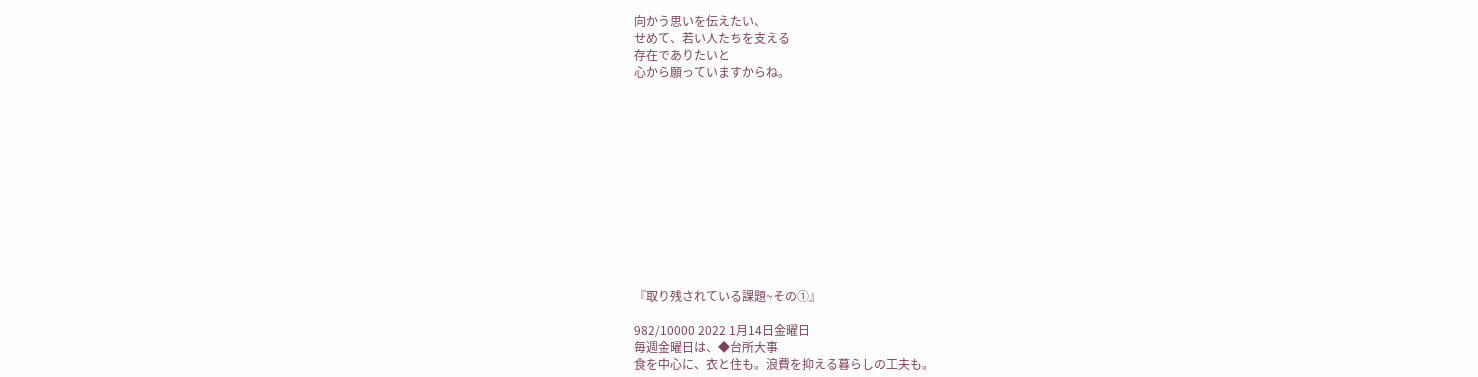向かう思いを伝えたい、
せめて、若い人たちを支える
存在でありたいと
心から願っていますからね。












『取り残されている課題~その①』

982/10000 2022 1月14日金曜日
毎週金曜日は、◆台所大事
食を中心に、衣と住も。浪費を抑える暮らしの工夫も。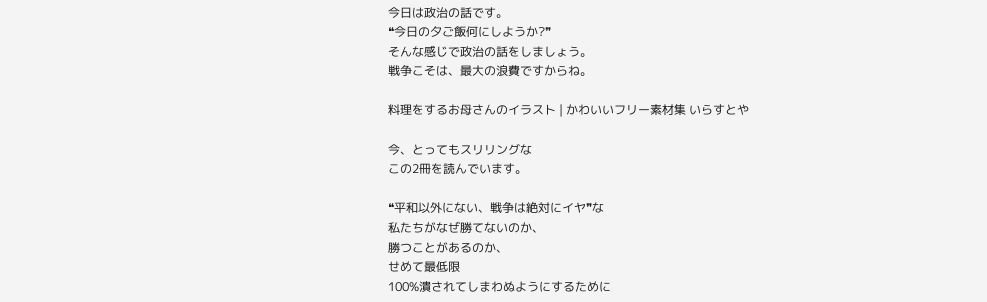今日は政治の話です。
❝今日の夕ご飯何にしようか?❞
そんな感じで政治の話をしましょう。
戦争こそは、最大の浪費ですからね。

料理をするお母さんのイラスト | かわいいフリー素材集 いらすとや

今、とってもスリリングな
この2冊を読んでいます。

❝平和以外にない、戦争は絶対にイヤ❞な
私たちがなぜ勝てないのか、
勝つことがあるのか、
せめて最低限
100%潰されてしまわぬようにするために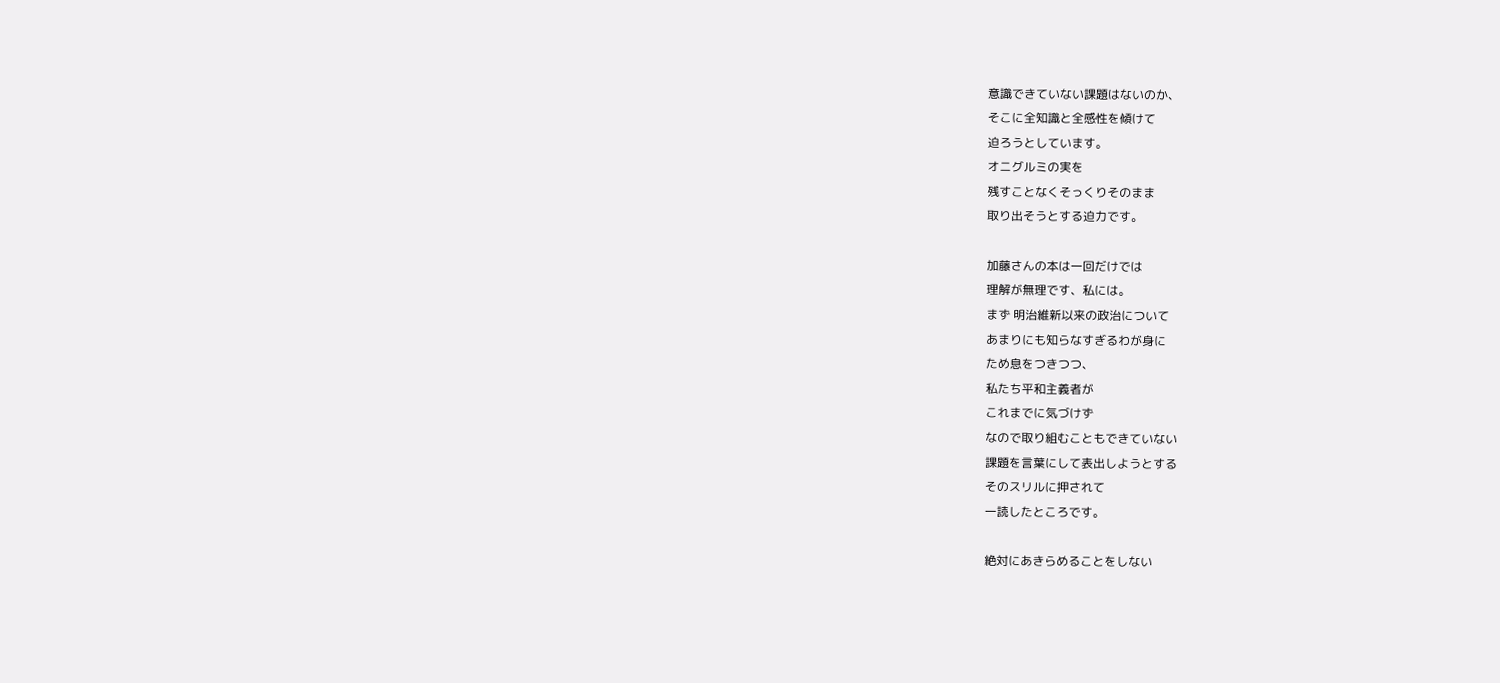意識できていない課題はないのか、
そこに全知識と全感性を傾けて
迫ろうとしています。
オニグルミの実を
残すことなくそっくりそのまま
取り出そうとする迫力です。

加藤さんの本は一回だけでは
理解が無理です、私には。
まず 明治維新以来の政治について
あまりにも知らなすぎるわが身に
ため息をつきつつ、
私たち平和主義者が
これまでに気づけず
なので取り組むこともできていない
課題を言葉にして表出しようとする
そのスリルに押されて
一読したところです。

絶対にあきらめることをしない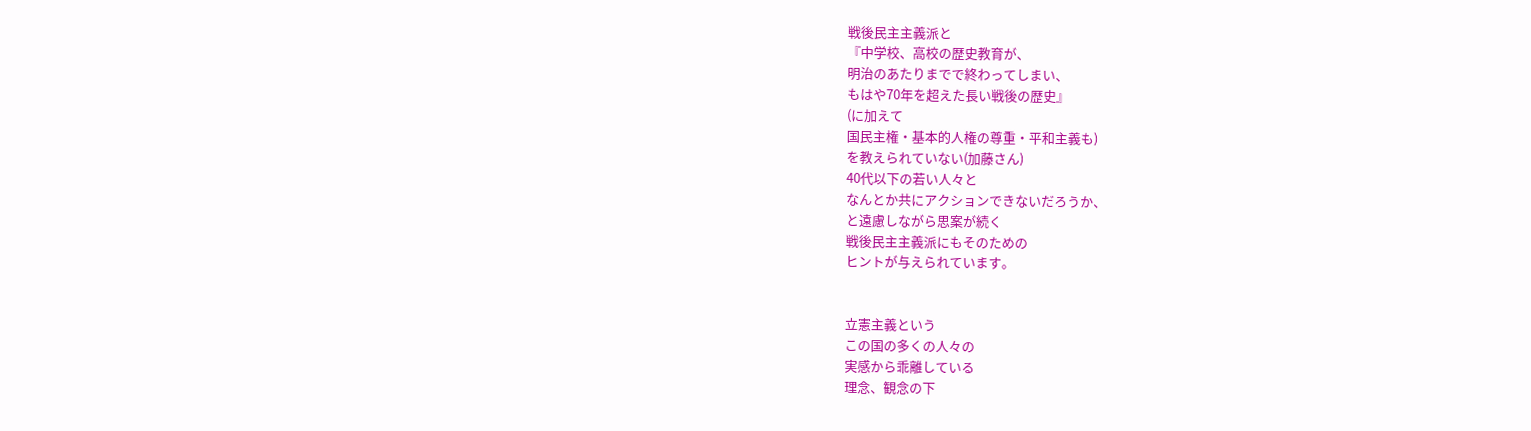戦後民主主義派と
『中学校、高校の歴史教育が、
明治のあたりまでで終わってしまい、
もはや70年を超えた長い戦後の歴史』
(に加えて
国民主権・基本的人権の尊重・平和主義も)
を教えられていない(加藤さん)
40代以下の若い人々と
なんとか共にアクションできないだろうか、
と遠慮しながら思案が続く
戦後民主主義派にもそのための
ヒントが与えられています。


立憲主義という
この国の多くの人々の
実感から乖離している
理念、観念の下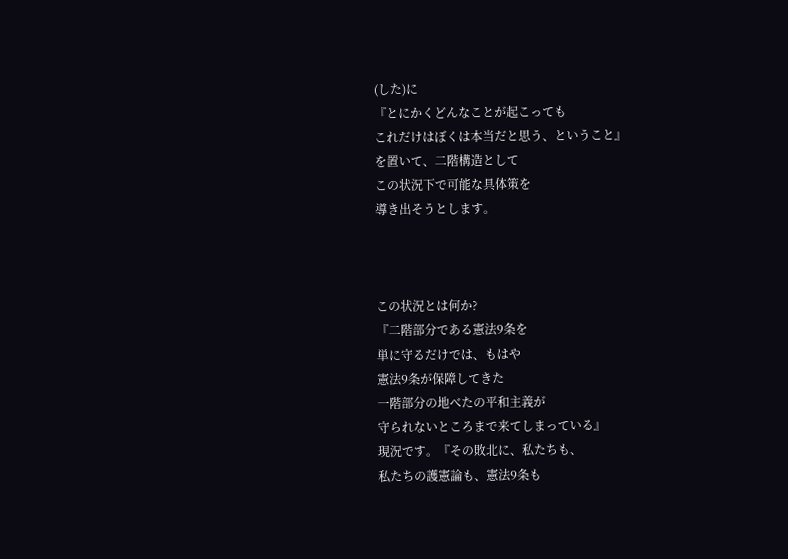(した)に
『とにかくどんなことが起こっても
これだけはぼくは本当だと思う、ということ』
を置いて、二階構造として
この状況下で可能な具体策を
導き出そうとします。



この状況とは何か?
『二階部分である憲法9条を
単に守るだけでは、もはや
憲法9条が保障してきた
一階部分の地べたの平和主義が
守られないところまで来てしまっている』
現況です。『その敗北に、私たちも、
私たちの護憲論も、憲法9条も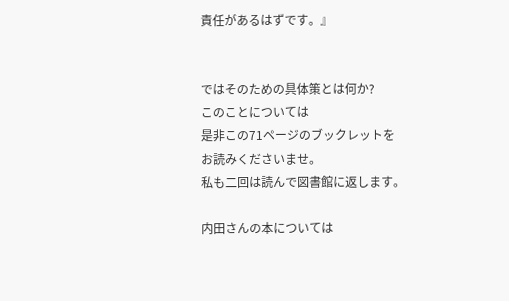責任があるはずです。』


ではそのための具体策とは何か?
このことについては
是非この71ページのブックレットを
お読みくださいませ。
私も二回は読んで図書館に返します。

内田さんの本については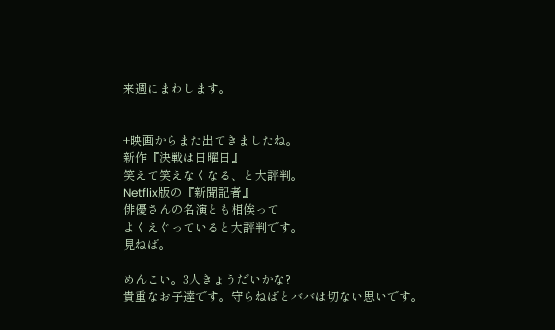来週にまわします。


+映画からまた出てきましたね。
新作『決戦は日曜日』
笑えて笑えなくなる、と大評判。
Netflix版の『新聞記者』
俳優さんの名演とも相俟って
よくえぐっていると大評判です。
見ねば。

めんこい。3人きょうだいかな?
貴重なお子達です。守らねばとババは切ない思いです。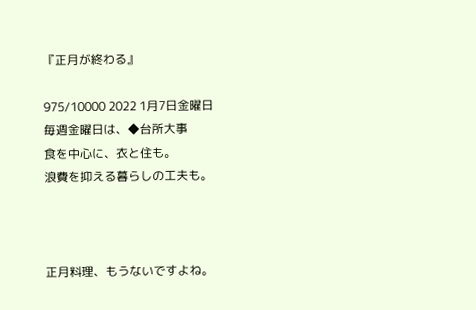『正月が終わる』

975/10000 2022 1月7日金曜日
毎週金曜日は、◆台所大事
食を中心に、衣と住も。
浪費を抑える暮らしの工夫も。



正月料理、もうないですよね。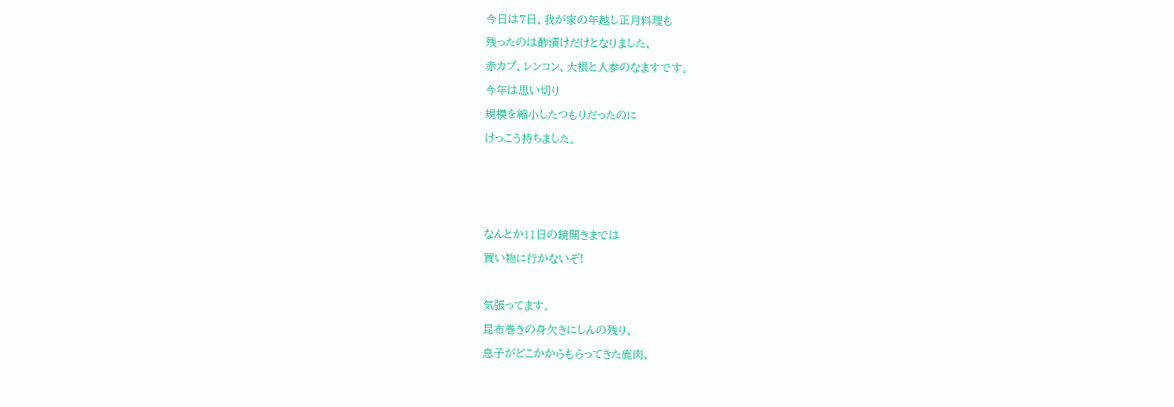今日は7日、我が家の年越し正月料理も
残ったのは酢漬けだけとなりました、
赤カブ、レンコン、大根と人参のなますです。
今年は思い切り
規模を縮小したつもりだったのに
けっこう持ちました。



なんとか11日の鏡開きまでは
買い物に行かないぞ!

気張ってます。
昆布巻きの身欠きにしんの残り、
息子がどこかからもらってきた鹿肉、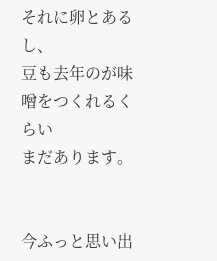それに卵とあるし、
豆も去年のが味噌をつくれるくらい
まだあります。


今ふっと思い出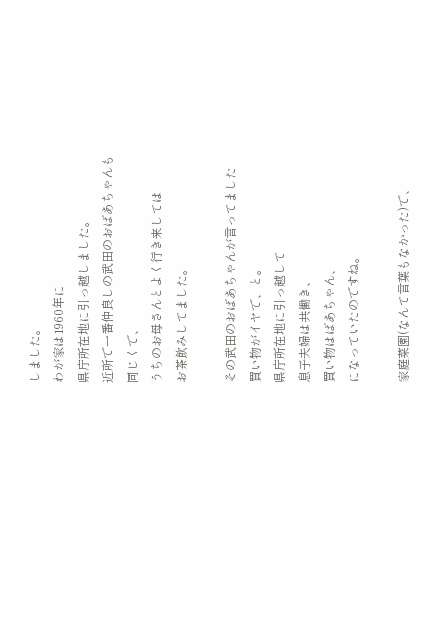しました。
わが家は1960年に
県庁所在地に引っ越しました。
近所で一番仲良しの武田のおばあちゃんも
同じくで、
うちのお母さんとよく行き来しては
お茶飲みしてました。

その武田のおばあちゃんが言ってました
買い物がイヤで、と。
県庁所在地に引っ越して
息子夫婦は共働き、
買い物はばあちゃん、
になっていたのですね。

家庭菜園(なんて言葉もなかった)で、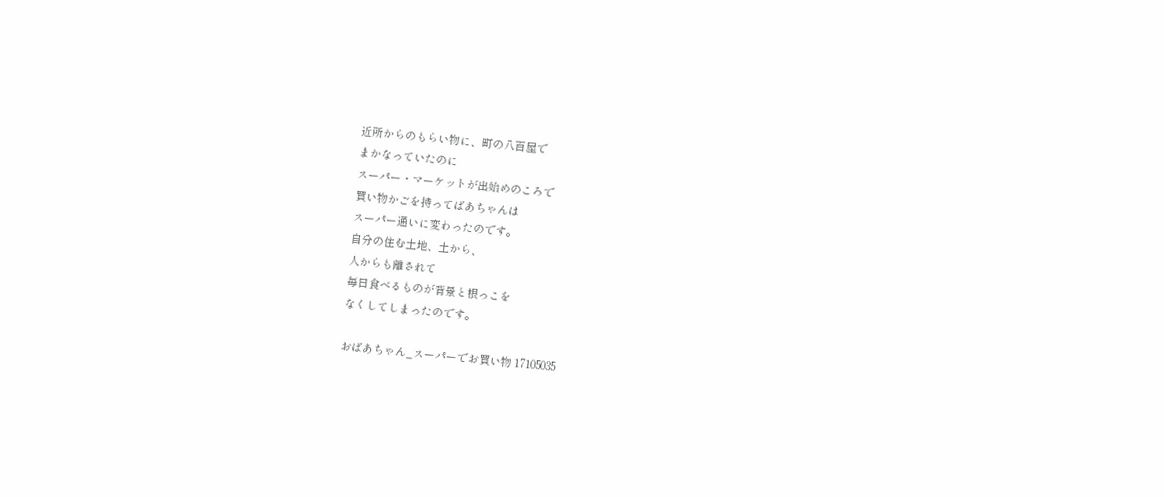近所からのもらい物に、町の八百屋で
まかなっていたのに
スーパー・マーケットが出始めのころで
買い物かごを持ってばあちゃんは
スーパー通いに変わったのです。
自分の住む土地、土から、
人からも離されて
毎日食べるものが背景と根っこを
なくしてしまったのです。

おばあちゃん_スーパーでお買い物 17105035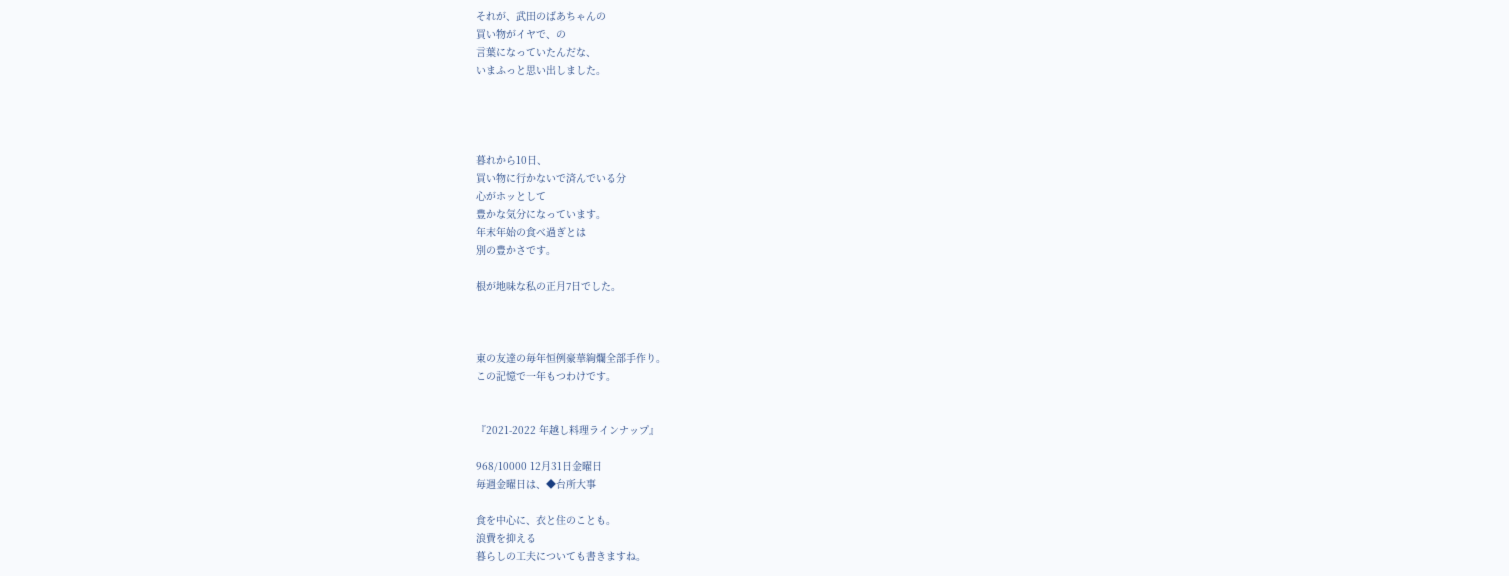それが、武田のばあちゃんの
買い物がイヤで、の
言葉になっていたんだな、
いまふっと思い出しました。




暮れから10日、
買い物に行かないで済んでいる分
心がホッとして
豊かな気分になっています。
年末年始の食べ過ぎとは
別の豊かさです。

根が地味な私の正月7日でした。



東の友達の毎年恒例豪華絢爛全部手作り。
この記憶で一年もつわけです。


『2021-2022 年越し料理ラインナップ』

968/10000 12月31日金曜日
毎週金曜日は、◆台所大事

食を中心に、衣と住のことも。
浪費を抑える
暮らしの工夫についても書きますね。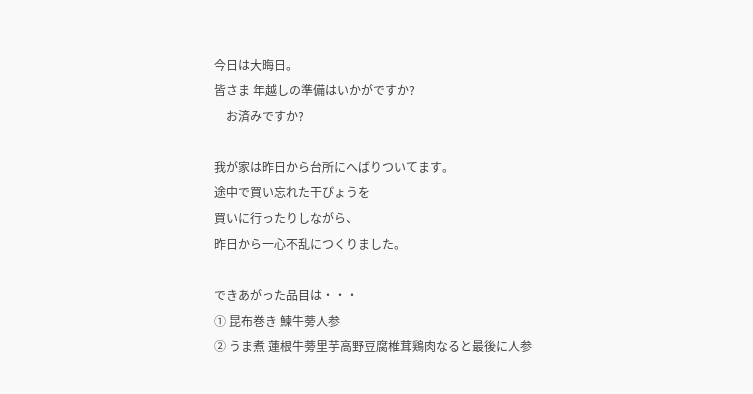今日は大晦日。
皆さま 年越しの準備はいかがですか?
    お済みですか?

我が家は昨日から台所にへばりついてます。
途中で買い忘れた干ぴょうを
買いに行ったりしながら、
昨日から一心不乱につくりました。

できあがった品目は・・・
① 昆布巻き 鰊牛蒡人参
② うま煮 蓮根牛蒡里芋高野豆腐椎茸鶏肉なると最後に人参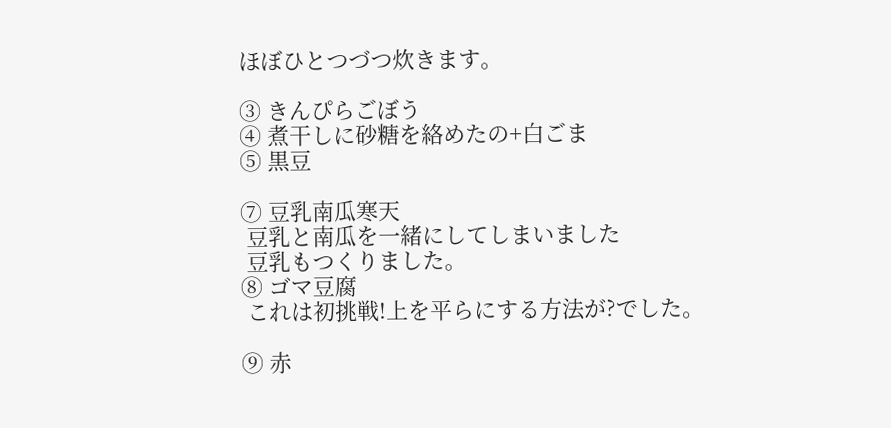ほぼひとつづつ炊きます。

③ きんぴらごぼう
④ 煮干しに砂糖を絡めたの+白ごま
⑤ 黒豆

⑦ 豆乳南瓜寒天
 豆乳と南瓜を一緒にしてしまいました
 豆乳もつくりました。
⑧ ゴマ豆腐
 これは初挑戦!上を平らにする方法が?でした。

⑨ 赤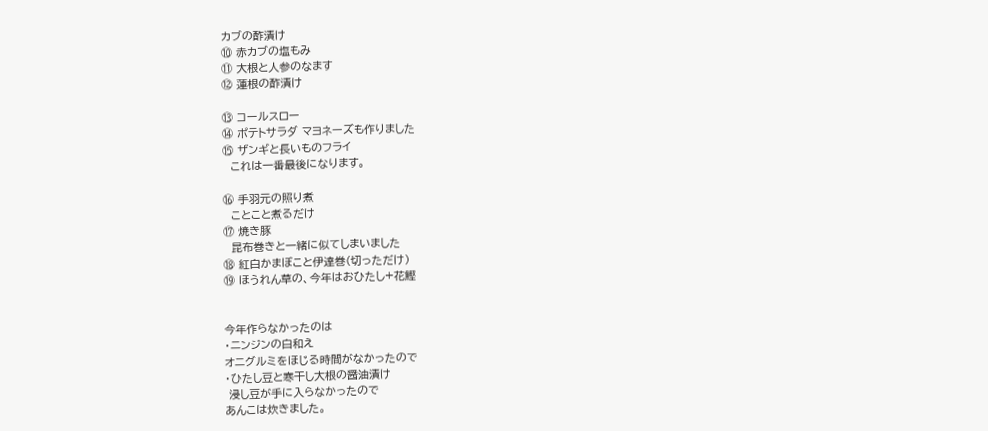カブの酢漬け
⑩ 赤カブの塩もみ
⑪ 大根と人参のなます
⑫ 蓮根の酢漬け

⑬ コールスロー
⑭ ポテトサラダ マヨネーズも作りました
⑮ ザンギと長いものフライ
  これは一番最後になります。

⑯ 手羽元の照り煮
  ことこと煮るだけ
⑰ 焼き豚
  昆布巻きと一緒に似てしまいました
⑱ 紅白かまぼこと伊達巻(切っただけ)
⑲ ほうれん草の、今年はおひたし+花鰹


今年作らなかったのは
・ニンジンの白和え
オニグルミをほじる時間がなかったので
・ひたし豆と寒干し大根の醤油漬け
 浸し豆が手に入らなかったので
あんこは炊きました。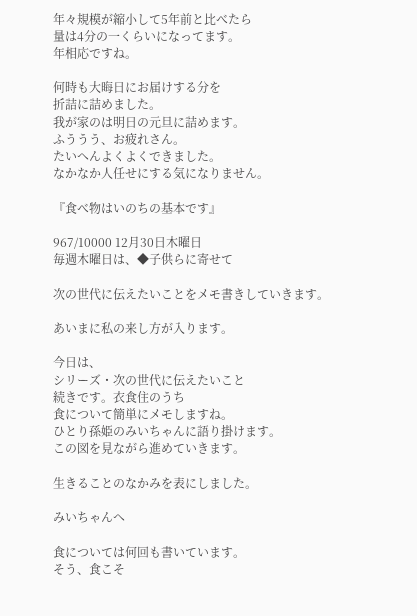年々規模が縮小して5年前と比べたら
量は4分の一くらいになってます。
年相応ですね。

何時も大晦日にお届けする分を
折詰に詰めました。
我が家のは明日の元旦に詰めます。
ふううう、お疲れさん。
たいへんよくよくできました。
なかなか人任せにする気になりません。

『食べ物はいのちの基本です』

967/10000 12月30日木曜日
毎週木曜日は、◆子供らに寄せて

次の世代に伝えたいことをメモ書きしていきます。

あいまに私の来し方が入ります。

今日は、
シリーズ・次の世代に伝えたいこと
続きです。衣食住のうち
食について簡単にメモしますね。
ひとり孫姫のみいちゃんに語り掛けます。
この図を見ながら進めていきます。

生きることのなかみを表にしました。

みいちゃんへ

食については何回も書いています。
そう、食こそ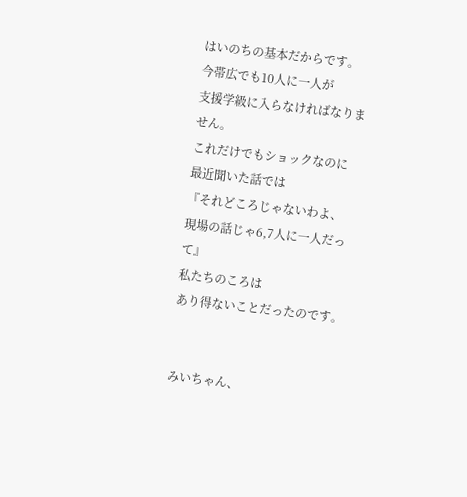はいのちの基本だからです。
今帯広でも10人に一人が
支援学級に入らなければなりません。
これだけでもショックなのに
最近聞いた話では
『それどころじゃないわよ、
現場の話じゃ6,7人に一人だって』
私たちのころは
あり得ないことだったのです。


みいちゃん、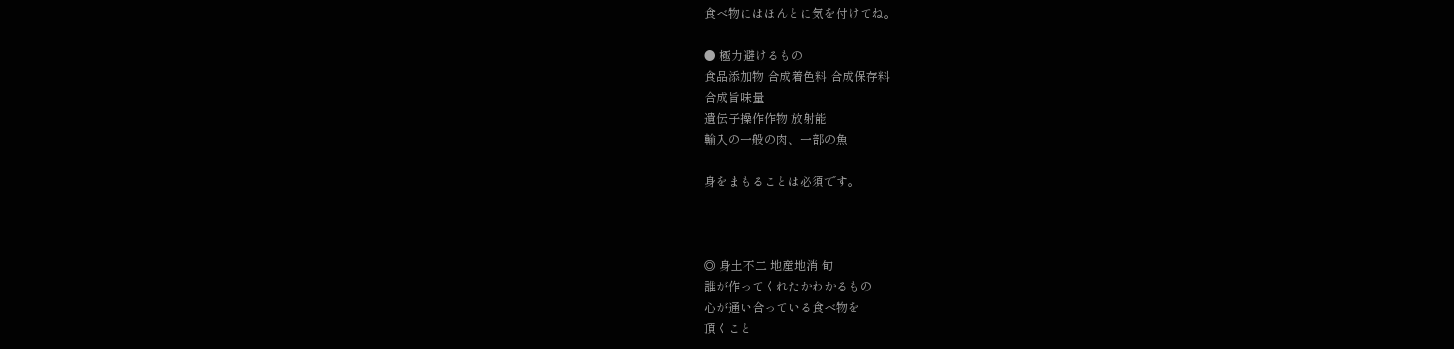食べ物にはほんとに気を付けてね。

● 極力避けるもの
食品添加物 合成着色料 合成保存料
合成旨味量
遺伝子操作作物 放射能
輸入の一般の肉、一部の魚

身をまもることは必須です。



◎ 身土不二 地産地消 旬
誰が作ってくれたかわかるもの
心が通い合っている食べ物を
頂くこと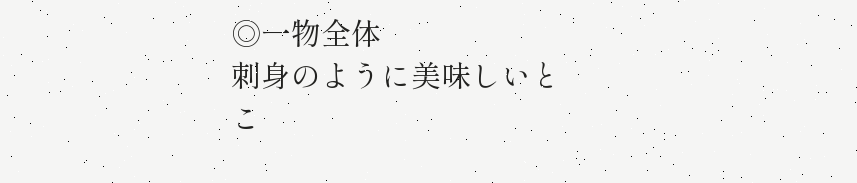◎一物全体
刺身のように美味しいとこ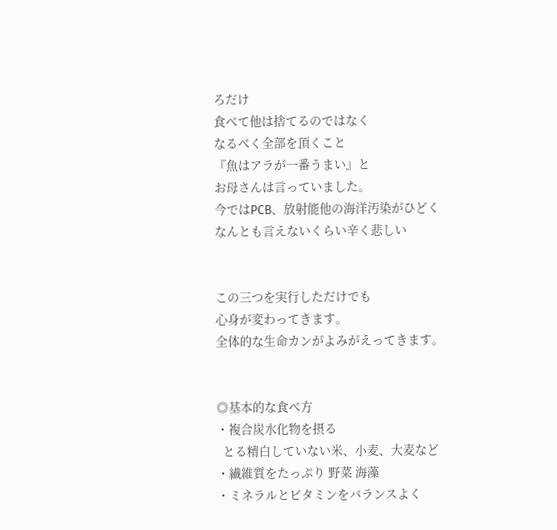ろだけ
食べて他は捨てるのではなく
なるべく全部を頂くこと
『魚はアラが一番うまい』と
お母さんは言っていました。
今ではPCB、放射能他の海洋汚染がひどく
なんとも言えないくらい辛く悲しい


この三つを実行しただけでも
心身が変わってきます。
全体的な生命カンがよみがえってきます。


◎基本的な食べ方
・複合炭水化物を摂る
  とる精白していない米、小麦、大麦など
・繊維質をたっぷり 野菜 海藻
・ミネラルとビタミンをバランスよく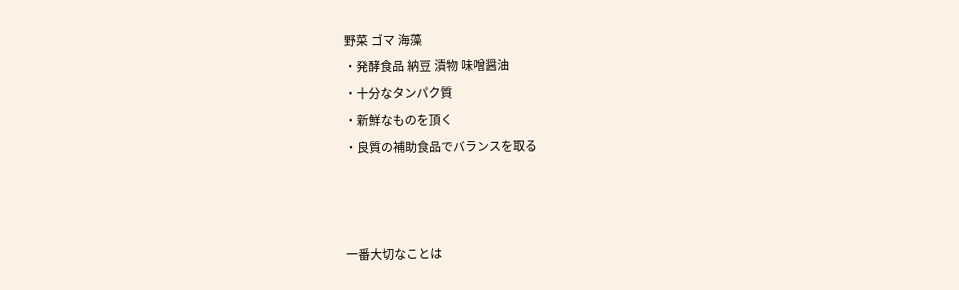野菜 ゴマ 海藻
・発酵食品 納豆 漬物 味噌醤油
・十分なタンパク質
・新鮮なものを頂く
・良質の補助食品でバランスを取る



一番大切なことは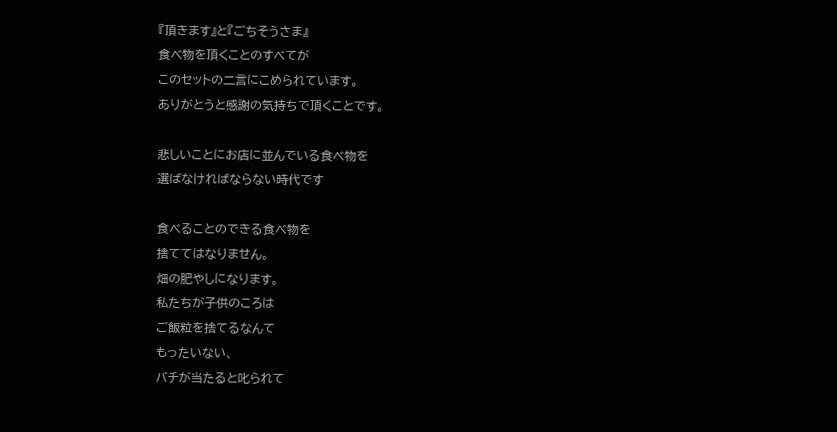『頂きます』と『ごちそうさま』
食べ物を頂くことのすべてが
このセットの二言にこめられています。
ありがとうと感謝の気持ちで頂くことです。

悲しいことにお店に並んでいる食べ物を
選ばなければならない時代です

食べることのできる食べ物を
捨ててはなりません。
畑の肥やしになります。
私たちが子供のころは
ご飯粒を捨てるなんて
もったいない、
バチが当たると叱られて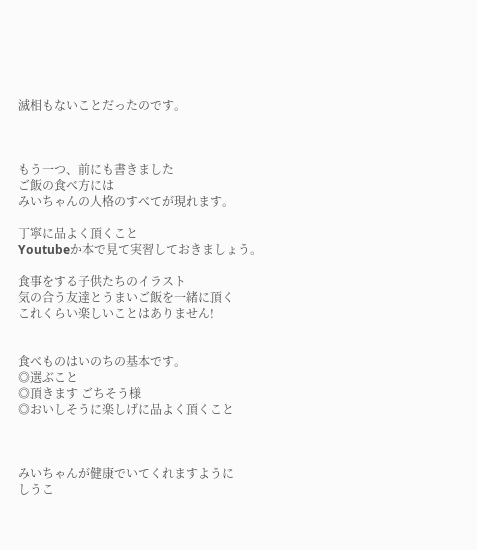滅相もないことだったのです。



もう一つ、前にも書きました
ご飯の食べ方には
みいちゃんの人格のすべてが現れます。

丁寧に品よく頂くこと
Youtubeか本で見て実習しておきましょう。

食事をする子供たちのイラスト
気の合う友達とうまいご飯を一緒に頂く
これくらい楽しいことはありません!


食べものはいのちの基本です。
◎選ぶこと
◎頂きます ごちそう様
◎おいしそうに楽しげに品よく頂くこと



みいちゃんが健康でいてくれますように
しうこ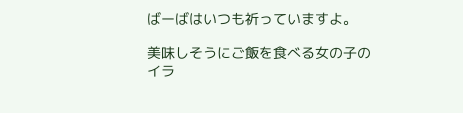ばーばはいつも祈っていますよ。

美味しそうにご飯を食べる女の子のイラ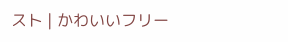スト | かわいいフリー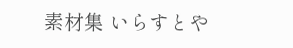素材集 いらすとや